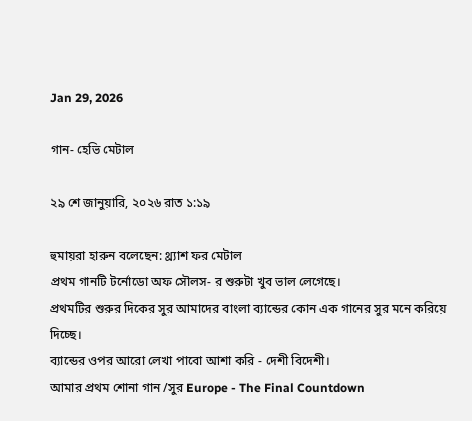Jan 29, 2026

গান- হেভি মেটাল

২৯ শে জানুয়ারি, ২০২৬ রাত ১:১৯

হুমায়রা হারুন বলেছেন: থ্র্যাশ ফর মেটাল
প্রথম গানটি টর্নোডো অফ সৌলস- র শুরুটা খুব ভাল লেগেছে।
প্রথমটির শুরুর দিকের সুর আমাদের বাংলা ব্যান্ডের কোন এক গানের সুর মনে করিয়ে দিচ্ছে।
ব্যান্ডের ওপর আরো লেখা পাবো আশা করি - দেশী বিদেশী।
আমার প্রথম শোনা গান /সুর Europe - The Final Countdown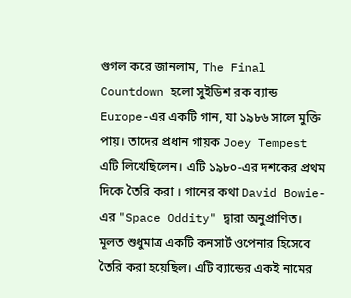গুগল করে জানলাম, The Final Countdown হলো সুইডিশ রক ব্যান্ড Europe-এর একটি গান, যা ১৯৮৬ সালে মুক্তি পায়। তাদের প্রধান গায়ক Joey Tempest এটি লিখেছিলেন। এটি ১৯৮০-এর দশকের প্রথম দিকে তৈরি করা । গানের কথা David Bowie-এর "Space Oddity" দ্বারা অনুপ্রাণিত।
মূলত শুধুমাত্র একটি কনসার্ট ওপেনার হিসেবে তৈরি করা হয়েছিল। এটি ব্যান্ডের একই নামের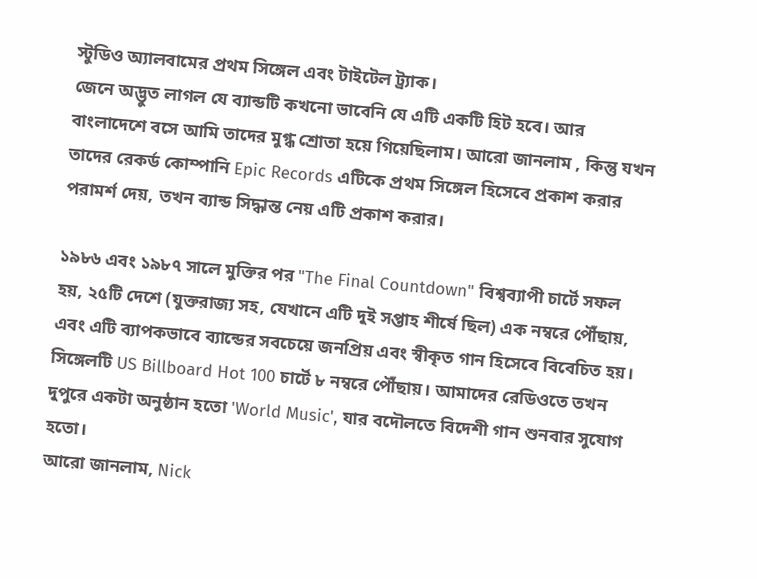স্টুডিও অ্যালবামের প্রথম সিঙ্গেল এবং টাইটেল ট্র্যাক।
জেনে অদ্ভুত লাগল যে ব্যান্ডটি কখনো ভাবেনি যে এটি একটি হিট হবে। আর বাংলাদেশে বসে আমি তাদের মুগ্ধ শ্রোতা হয়ে গিয়েছিলাম। আরো জানলাম , কিন্তু যখন তাদের রেকর্ড কোম্পানি Epic Records এটিকে প্রথম সিঙ্গেল হিসেবে প্রকাশ করার পরামর্শ দেয়, তখন ব্যান্ড সিদ্ধান্ত নেয় এটি প্রকাশ করার।

১৯৮৬ এবং ১৯৮৭ সালে মুক্তির পর "The Final Countdown" বিশ্বব্যাপী চার্টে সফল হয়, ২৫টি দেশে (যুক্তরাজ্য সহ, যেখানে এটি দুই সপ্তাহ শীর্ষে ছিল) এক নম্বরে পৌঁছায়, এবং এটি ব্যাপকভাবে ব্যান্ডের সবচেয়ে জনপ্রিয় এবং স্বীকৃত গান হিসেবে বিবেচিত হয়। সিঙ্গেলটি US Billboard Hot 100 চার্টে ৮ নম্বরে পৌঁছায়। আমাদের রেডিওতে তখন দুপুরে একটা অনুষ্ঠান হতো 'World Music', যার বদৌলতে বিদেশী গান শুনবার সুযোগ হতো।
আরো জানলাম, Nick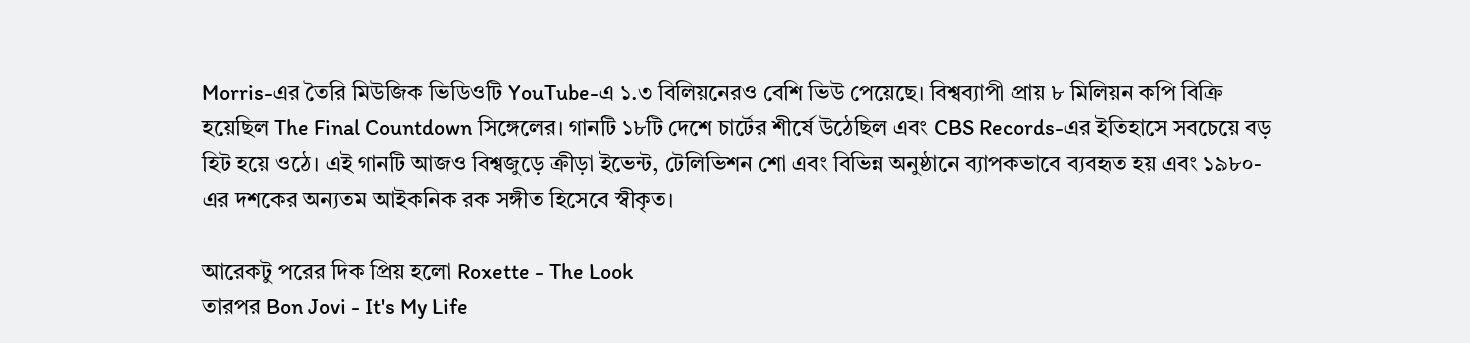Morris-এর তৈরি মিউজিক ভিডিওটি YouTube-এ ১.৩ বিলিয়নেরও বেশি ভিউ পেয়েছে। বিশ্বব্যাপী প্রায় ৮ মিলিয়ন কপি বিক্রি হয়েছিল The Final Countdown সিঙ্গেলের। গানটি ১৮টি দেশে চার্টের শীর্ষে উঠেছিল এবং CBS Records-এর ইতিহাসে সবচেয়ে বড় হিট হয়ে ওঠে। এই গানটি আজও বিশ্বজুড়ে ক্রীড়া ইভেন্ট, টেলিভিশন শো এবং বিভিন্ন অনুষ্ঠানে ব্যাপকভাবে ব্যবহৃত হয় এবং ১৯৮০-এর দশকের অন্যতম আইকনিক রক সঙ্গীত হিসেবে স্বীকৃত।

আরেকটু পরের দিক প্রিয় হলো Roxette - The Look
তারপর Bon Jovi - It's My Life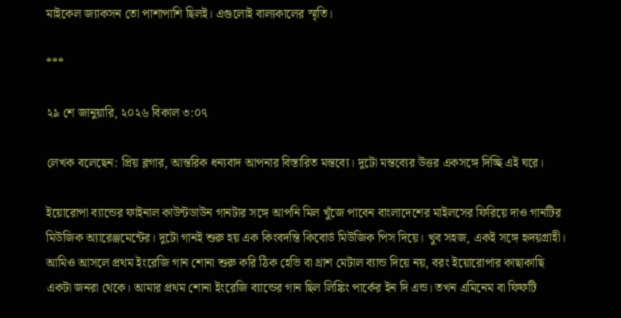মাইকেল জ্যাকসন তো পাশাপাশি ছিলই। এগুলোই বাল্যকালের স্মৃতি।

***

২৯ শে জানুয়ারি, ২০২৬ বিকাল ৩:০৭

লেখক বলেছেন: প্রিয় ব্লগার, আন্তরিক ধন্যবাদ আপনার বিস্তারিত মন্তব্যে। দুটো মন্তব্যের উত্তর একসঙ্গে দিচ্ছি এই ঘরে।

ইয়োরোপা ব্যান্ডের ফাইনাল কাউন্টডাউন গানটার সঙ্গে আপনি মিল খুঁজে পাবেন বাংলাদেশের মাইলসের ফিরিয়ে দাও গানটির মিউজিক অ্যারেঞ্জমেন্টের। দুটো গানই শুরু হয় এক কিংবদন্তি কিবোর্ড মিউজিক পিস দিয়ে। খুব সহজ, একই সঙ্গে হৃদয়গ্রাহী। আমিও আসলে প্রথম ইংরেজি গান শোনা শুরু করি ঠিক হেভি বা থ্রাশ মেটাল ব্যান্ড দিয়ে নয়, বরং ইয়োরোপার কাছাকাছি একটা জনরা থেকে। আমার প্রথম শোনা ইংরেজি ব্যান্ডের গান ছিল লিঙ্কিং পার্কের ইন দি এন্ড। তখন এমিনেম বা ফিফটি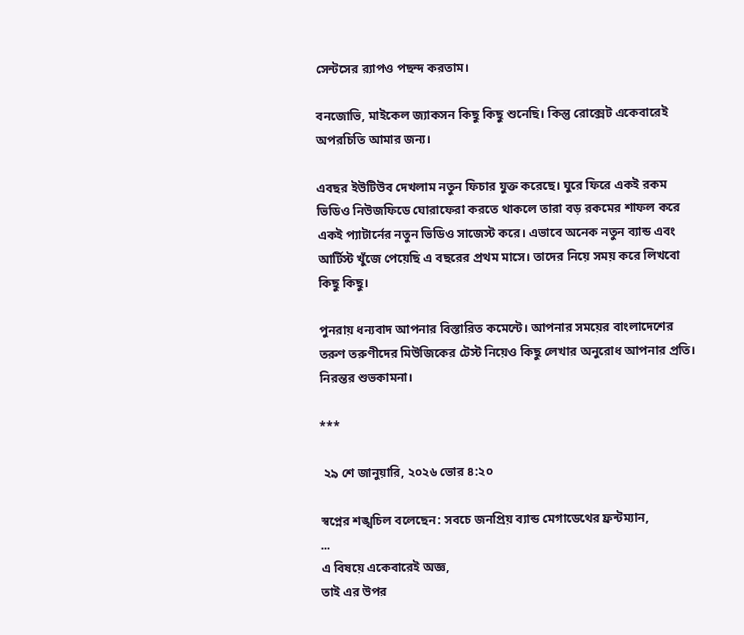সেন্টসের র‍্যাপও পছন্দ করতাম।

বনজোভি, মাইকেল জ্যাকসন কিছু কিছু শুনেছি। কিন্তু রোক্সেট একেবারেই অপরচিতি আমার জন্য।

এবছর ইউটিউব দেখলাম নতুন ফিচার যুক্ত করেছে। ঘুরে ফিরে একই রকম ভিডিও নিউজফিডে ঘোরাফেরা করতে থাকলে তারা বড় রকমের শাফল করে একই প্যাটার্নের নতুন ভিডিও সাজেস্ট করে। এভাবে অনেক নতুন ব্যান্ড এবং আর্টিস্ট খুঁজে পেয়েছি এ বছরের প্রথম মাসে। তাদের নিয়ে সময় করে লিখবো কিছু কিছু।

পুনরায় ধন্যবাদ আপনার বিস্তারিত কমেন্টে। আপনার সময়ের বাংলাদেশের তরুণ তরুণীদের মিউজিকের টেস্ট নিয়েও কিছু লেখার অনুরোধ আপনার প্রতি। নিরন্তর শুভকামনা।

***

 ২৯ শে জানুয়ারি, ২০২৬ ভোর ৪:২০

স্বপ্নের শঙ্খচিল বলেছেন: সবচে জনপ্রিয় ব্যান্ড মেগাডেথের ফ্রন্টম্যান,
...
এ বিষয়ে একেবারেই অজ্ঞ,
তাই এর উপর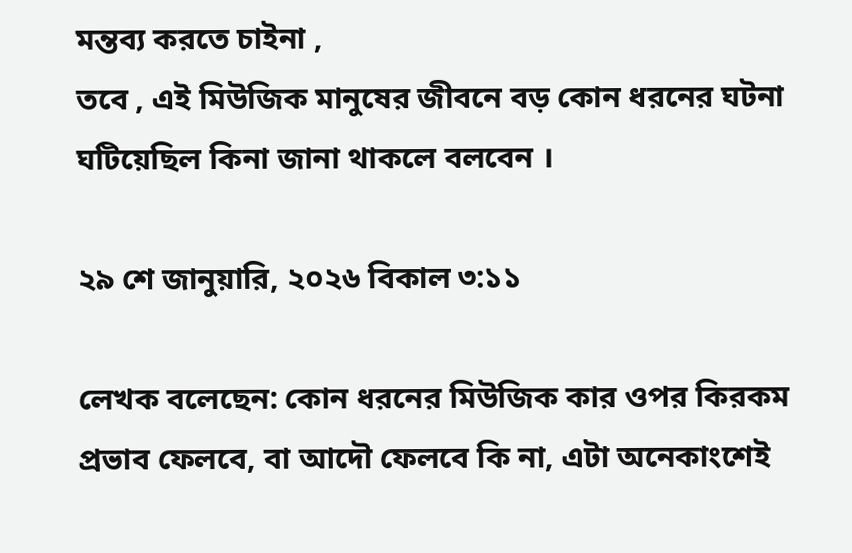মন্তব্য করতে চাইনা ,
তবে , এই মিউজিক মানুষের জীবনে বড় কোন ধরনের ঘটনা ঘটিয়েছিল কিনা জানা থাকলে বলবেন ।

২৯ শে জানুয়ারি, ২০২৬ বিকাল ৩:১১

লেখক বলেছেন: কোন ধরনের মিউজিক কার ওপর কিরকম প্রভাব ফেলবে, বা আদৌ ফেলবে কি না, এটা অনেকাংশেই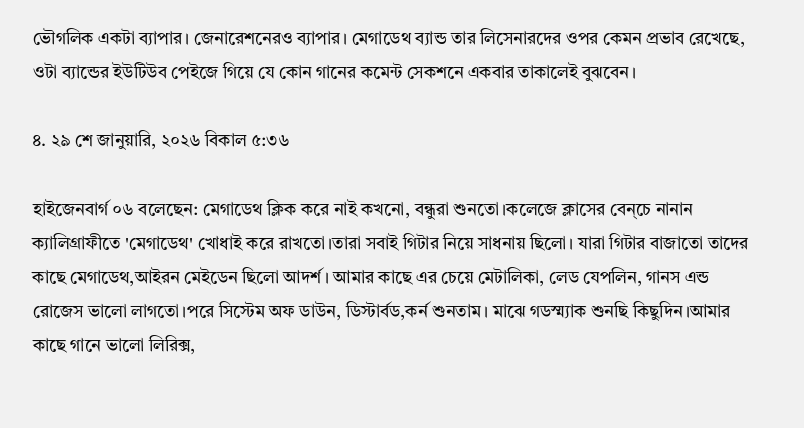ভৌগলিক একটা ব্যাপার। জেনারেশনেরও ব্যাপার। মেগাডেথ ব্যান্ড তার লিসেনারদের ওপর কেমন প্রভাব রেখেছে, ওটা ব্যান্ডের ইউটিউব পেইজে গিয়ে যে কোন গানের কমেন্ট সেকশনে একবার তাকালেই বুঝবেন।

৪. ২৯ শে জানুয়ারি, ২০২৬ বিকাল ৫:৩৬

হাইজেনবার্গ ০৬ বলেছেন: মেগাডেথ ক্লিক করে নাই কখনো, বন্ধুরা শুনতো।কলেজে ক্লাসের বেন্চে নানান ক্যালিগ্রাফীতে 'মেগাডেথ' খোধাই করে রাখতো।তারা সবাই গিটার নিয়ে সাধনায় ছিলো। যারা গিটার বাজাতো তাদের কাছে মেগাডেথ,আইরন মেইডেন ছিলো আদর্শ। আমার কাছে এর চেয়ে মেটালিকা, লেড যেপলিন, গানস এন্ড রোজেস ভালো লাগতো।পরে সিস্টেম অফ ডাউন, ডিস্টার্বড,কর্ন শুনতাম। মাঝে গডস্ম্যাক শুনছি কিছুদিন।আমার কাছে গানে ভালো লিরিক্স,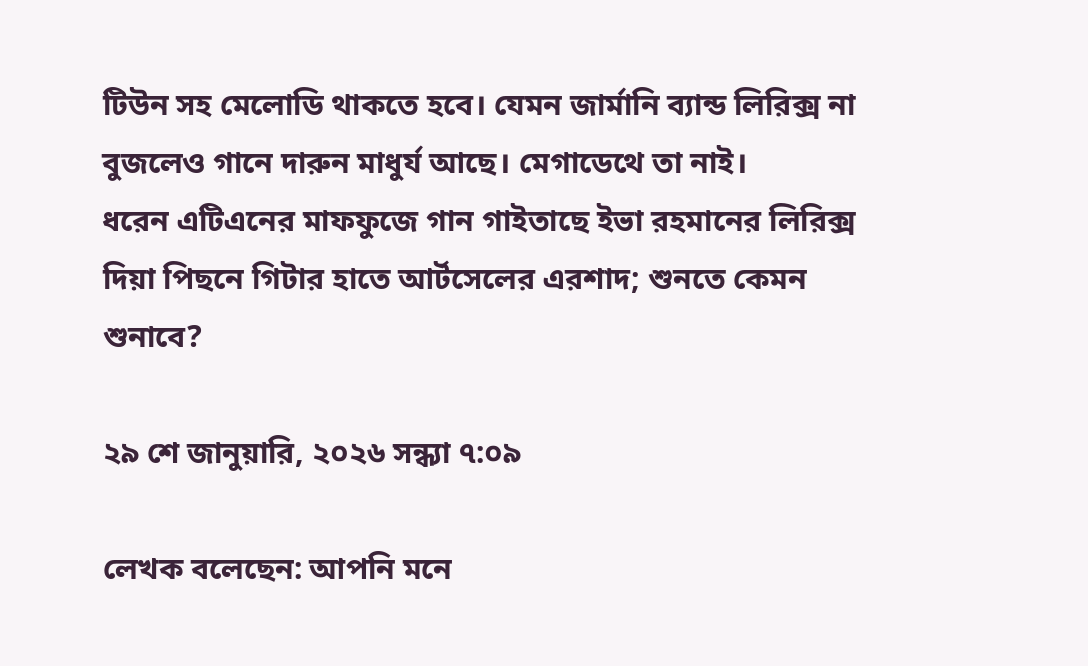টিউন সহ মেলোডি থাকতে হবে। যেমন জার্মানি ব্যান্ড লিরিক্স না বুজলেও গানে দারুন মাধুর্য আছে। মেগাডেথে তা নাই।
ধরেন এটিএনের মাফফুজে গান গাইতাছে ইভা রহমানের লিরিক্স দিয়া পিছনে গিটার হাতে আর্টসেলের এরশাদ; শুনতে কেমন শুনাবে?

২৯ শে জানুয়ারি, ২০২৬ সন্ধ্যা ৭:০৯

লেখক বলেছেন: আপনি মনে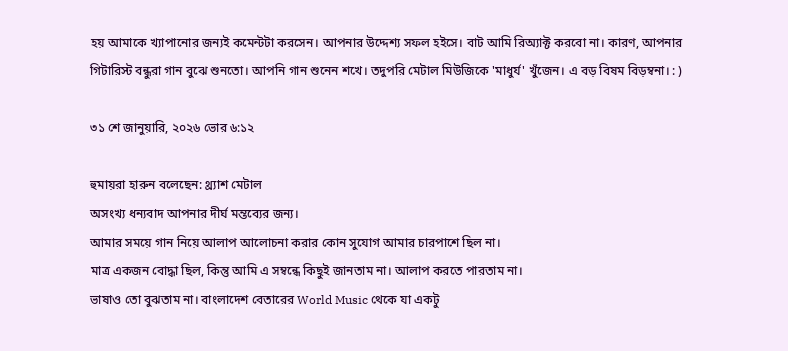হয় আমাকে খ্যাপানোর জন্যই কমেন্টটা করসেন। আপনার উদ্দেশ্য সফল হইসে। বাট আমি রিঅ্যাক্ট করবো না। কারণ, আপনার গিটারিস্ট বন্ধুরা গান বুঝে শুনতো। আপনি গান শুনেন শখে। তদুপরি মেটাল মিউজিকে 'মাধুর্য' খুঁজেন। এ বড় বিষম বিড়ম্বনা। : )

৩১ শে জানুয়ারি, ২০২৬ ভোর ৬:১২

হুমায়রা হারুন বলেছেন: থ্র্যাশ মেটাল
অসংখ্য ধন্যবাদ আপনার দীর্ঘ মন্তব্যের জন্য।
আমার সময়ে গান নিয়ে আলাপ আলোচনা করার কোন সুযোগ আমার চারপাশে ছিল না।
মাত্র একজন বোদ্ধা ছিল, কিন্তু আমি এ সম্বন্ধে কিছুই জানতাম না। আলাপ করতে পারতাম না।
ভাষাও তো বুঝতাম না। বাংলাদেশ বেতারের World Music থেকে যা একটু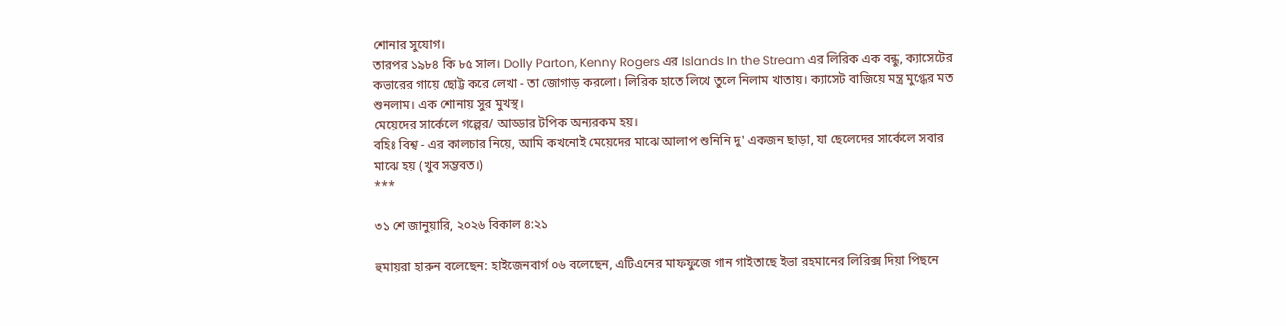শোনার সুযোগ।
তারপর ১৯৮৪ কি ৮৫ সাল। Dolly Parton, Kenny Rogers এর Islands In the Stream এর লিরিক এক বন্ধু, ক্যাসেটের কভারের গায়ে ছোট্ট করে লেখা - তা জোগাড় করলো। লিরিক হাতে লিখে তুলে নিলাম খাতায়। ক্যাসেট বাজিয়ে মন্ত্র মুগ্ধের মত শুনলাম। এক শোনায় সুর মুখস্থ।
মেয়েদের সার্কেলে গল্পের/ আড্ডার টপিক অন্যরকম হয়।
বহিঃ বিশ্ব - এর কালচার নিয়ে, আমি কখনোই মেয়েদের মাঝে আলাপ শুনিনি দু' একজন ছাড়া, যা ছেলেদের সার্কেলে সবার মাঝে হয় (খুব সম্ভবত।)
***

৩১ শে জানুয়ারি, ২০২৬ বিকাল ৪:২১

হুমায়রা হারুন বলেছেন: হাইজেনবার্গ ০৬ বলেছেন, এটিএনের মাফফুজে গান গাইতাছে ইভা রহমানের লিরিক্স দিয়া পিছনে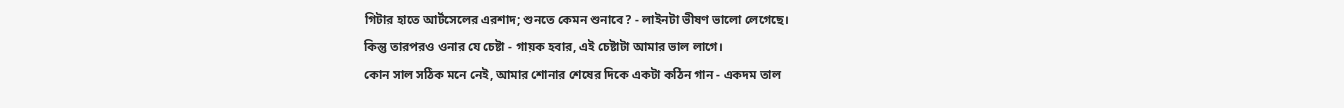গিটার হাতে আর্টসেলের এরশাদ; শুনতে কেমন শুনাবে? - লাইনটা ভীষণ ভালো লেগেছে।
কিন্তু তারপরও ওনার যে চেষ্টা - গায়ক হবার, এই চেষ্টাটা আমার ভাল লাগে।
কোন সাল সঠিক মনে নেই, আমার শোনার শেষের দিকে একটা কঠিন গান - একদম তাল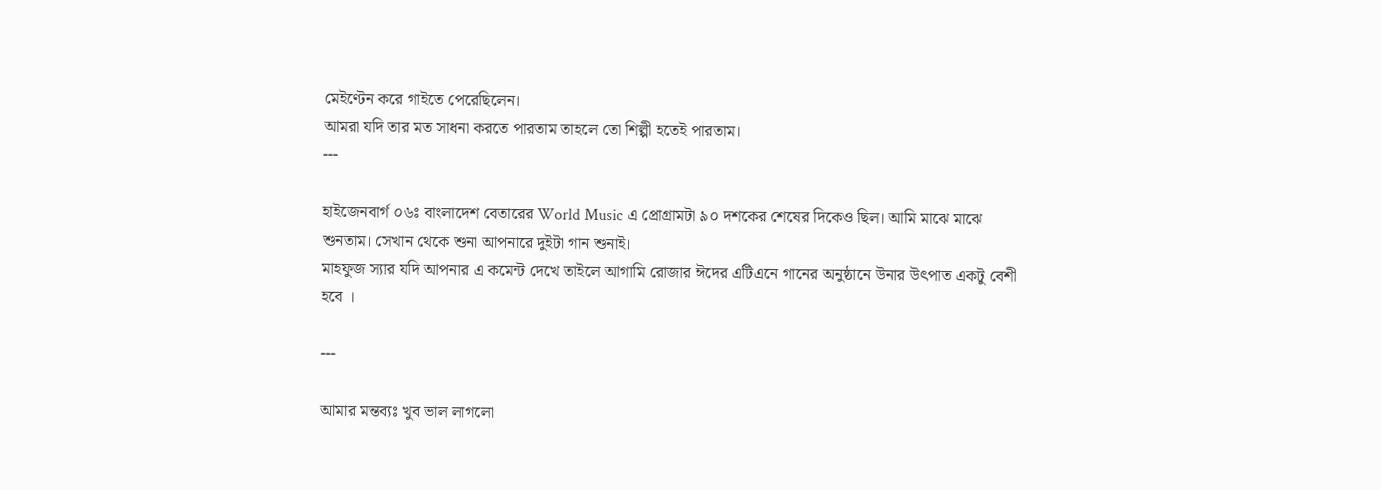মেইণ্টেন করে গাইতে পেরেছিলেন।
আমরা যদি তার মত সাধনা করতে পারতাম তাহলে তো শিল্পী হতেই পারতাম।
---

হাইজেনবার্গ ০৬ঃ বাংলাদেশ বেতারের World Music এ প্রোগ্রামটা ৯০ দশকের শেষের দিকেও ছিল। আমি মাঝে মাঝে শুনতাম। সেখান থেকে শুনা আপনারে দুইটা গান শুনাই।
মাহফুজ স্যার যদি আপনার এ কমেন্ট দেখে তাইলে আগামি রোজার ঈদের এটিএনে গানের অনুষ্ঠানে উনার উৎপাত একটু বেশী হবে ।

---

আমার মন্তব্যঃ খুব ভাল লাগলো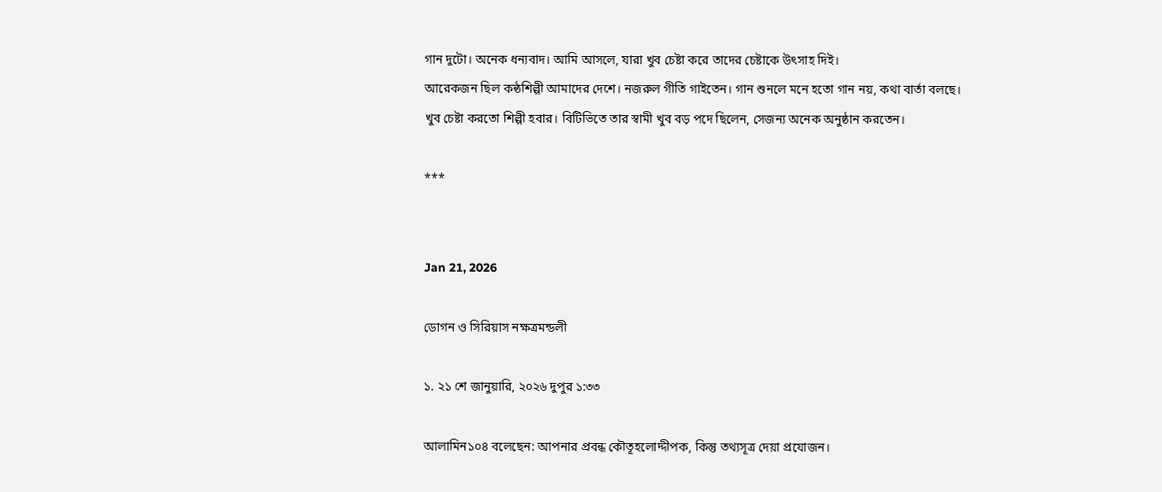গান দুটো। অনেক ধন্যবাদ। আমি আসলে, যারা খুব চেষ্টা করে তাদের চেষ্টাকে উৎসাহ দিই।
আরেকজন ছিল কন্ঠশিল্পী আমাদের দেশে। নজরুল গীতি গাইতেন। গান শুনলে মনে হতো গান নয়, কথা বার্তা বলছে।
খুব চেষ্টা করতো শিল্পী হবার। বিটিভিতে তার স্বামী খুব বড় পদে ছিলেন, সেজন্য অনেক অনুষ্ঠান করতেন।

***


Jan 21, 2026

ডোগন ও সিরিয়াস নক্ষত্রমন্ডলী

১. ২১ শে জানুয়ারি, ২০২৬ দুপুর ১:৩৩

আলামিন১০৪ বলেছেন: আপনার প্রবন্ধ কৌতূহলোদ্দীপক, কিন্তু তথ্যসূত্র দেয়া প্রযোজন।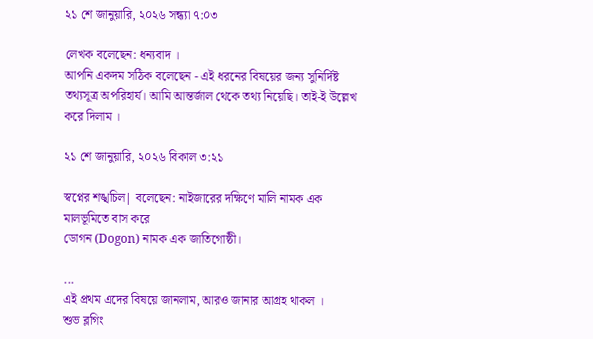২১ শে জানুয়ারি, ২০২৬ সন্ধ্যা ৭:০৩

লেখক বলেছেন: ধন্যবাদ ।
আপনি একদম সঠিক বলেছেন - এই ধরনের বিষয়ের জন্য সুনির্দিষ্ট তথ্যসূত্র অপরিহার্য। আমি আন্তর্জাল থেকে তথ্য নিয়েছি। তাই-ই উল্লেখ করে দিলাম ।

২১ শে জানুয়ারি, ২০২৬ বিকাল ৩:২১

স্বপ্নের শঙ্খচিল| বলেছেন: নাইজারের দক্ষিণে মালি নামক এক মালভূমিতে বাস করে
ডোগন (Dogon) নামক এক জাতিগোষ্ঠী।

...
এই প্রথম এদের বিষয়ে জানলাম, আরও জানার আগ্রহ থাকল ।
শুভ ব্লগিং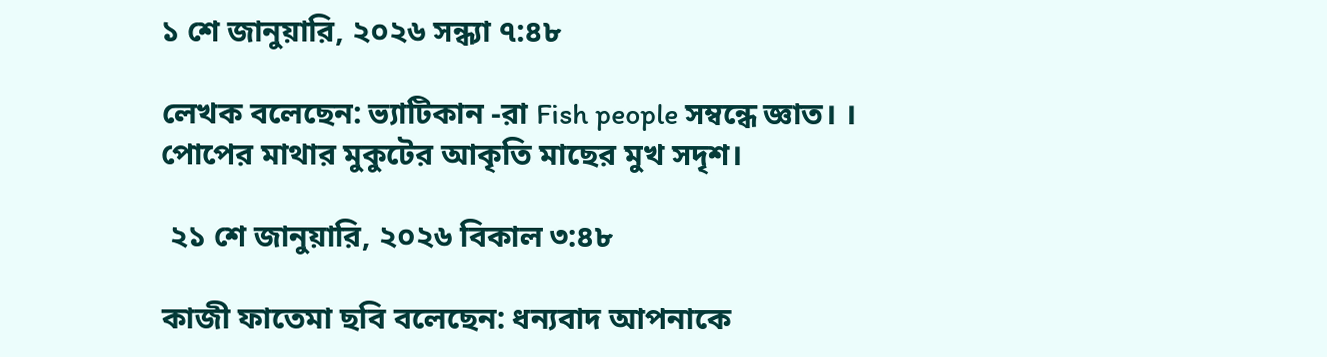১ শে জানুয়ারি, ২০২৬ সন্ধ্যা ৭:৪৮

লেখক বলেছেন: ভ্যাটিকান -রা Fish people সম্বন্ধে জ্ঞাত। ।
পোপের মাথার মুকুটের আকৃতি মাছের মুখ সদৃশ।

 ২১ শে জানুয়ারি, ২০২৬ বিকাল ৩:৪৮

কাজী ফাতেমা ছবি বলেছেন: ধন্যবাদ আপনাকে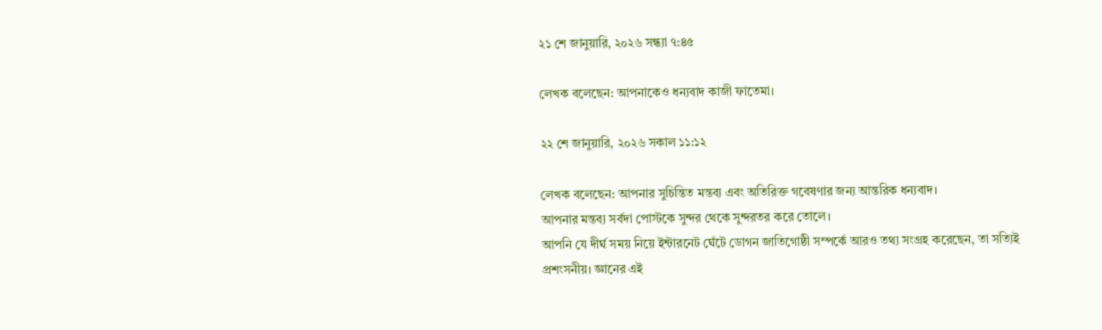২১ শে জানুয়ারি, ২০২৬ সন্ধ্যা ৭:৪৫

লেখক বলেছেন: আপনাকেও ধন্যবাদ কাজী ফাতেমা।

২২ শে জানুয়ারি, ২০২৬ সকাল ১১:১২

লেখক বলেছেন: আপনার সুচিন্তিত মন্তব্য এবং অতিরিক্ত গবেষণার জন্য আন্তরিক ধন্যবাদ।
আপনার মন্তব্য সর্বদা পোস্টকে সুন্দর থেকে সুন্দরতর করে তোলে।
আপনি যে দীর্ঘ সময় নিয়ে ইন্টারনেট ঘেঁটে ডোগন জাতিগোষ্ঠী সম্পর্কে আরও তথ্য সংগ্রহ করেছেন, তা সত্যিই প্রশংসনীয়। জ্ঞানের এই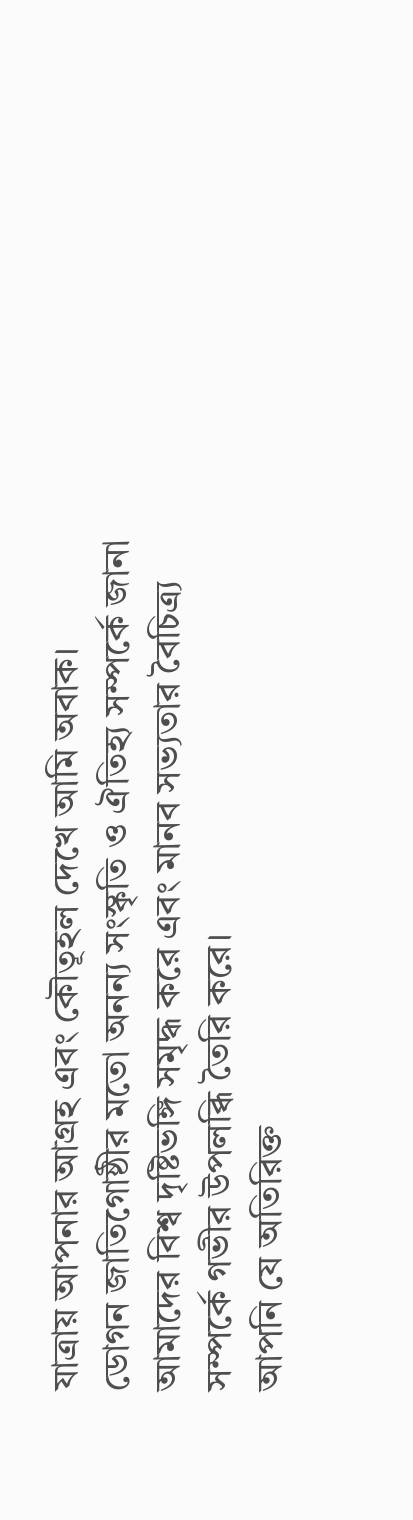যাত্রায় আপনার আগ্রহ এবং কৌতূহল দেখে আমি অবাক।
ডোগন জাতিগোষ্ঠীর মতো অনন্য সংস্কৃতি ও ঐতিহ্য সম্পর্কে জানা আমাদের বিশ্ব দৃষ্টিভঙ্গি সমৃদ্ধ করে এবং মানব সভ্যতার বৈচিত্র্য সম্পর্কে গভীর উপলব্ধি তৈরি করে।
আপনি যে অতিরিক্ত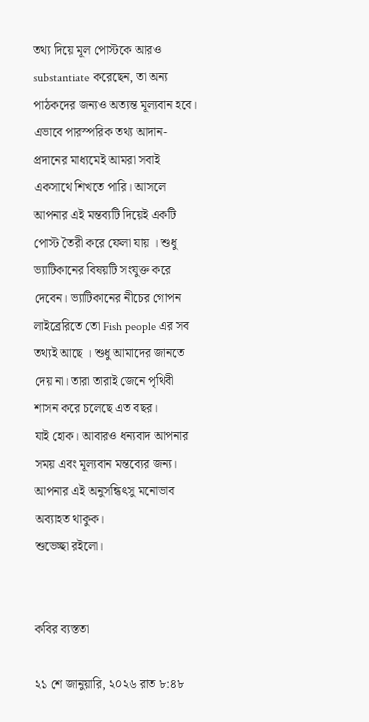তথ্য দিয়ে মূল পোস্টকে আরও substantiate করেছেন, তা অন্য পাঠকদের জন্যও অত্যন্ত মূল্যবান হবে। এভাবে পারস্পরিক তথ্য আদান-প্রদানের মাধ্যমেই আমরা সবাই একসাথে শিখতে পারি। আসলে আপনার এই মন্তব্যটি দিয়েই একটি পোস্ট তৈরী করে ফেলা যায় । শুধু ভ্যাটিকানের বিষয়টি সংযুক্ত করে দেবেন। ভ্যাটিকানের নীচের গোপন লাইব্রেরিতে তো Fish people এর সব তথ্যই আছে । শুধু আমাদের জানতে দেয় না। তারা তারাই জেনে পৃথিবী শাসন করে চলেছে এত বছর।
যাই হোক। আবারও ধন্যবাদ আপনার সময় এবং মূল্যবান মন্তব্যের জন্য।
আপনার এই অনুসন্ধিৎসু মনোভাব অব্যাহত থাকুক।
শুভেচ্ছা রইলো।


কবির ব্যস্ততা

২১ শে জানুয়ারি, ২০২৬ রাত ৮:৪৮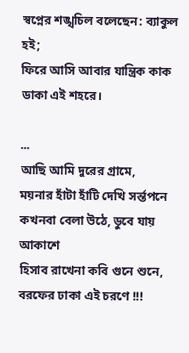স্বপ্নের শঙ্খচিল বলেছেন: ব্যাকুল হই;
ফিরে আসি আবার যান্ত্রিক কাক ডাকা এই শহরে।

...
আছি আমি দুরের গ্রামে,
ময়নার হাঁটা হাঁটি দেখি সর্ন্তপনে
কখনবা বেলা উঠে, ডুবে যায় আকাশে
হিসাব রাখেনা কবি গুনে শুনে,
বরফের ঢাকা এই চরণে !!!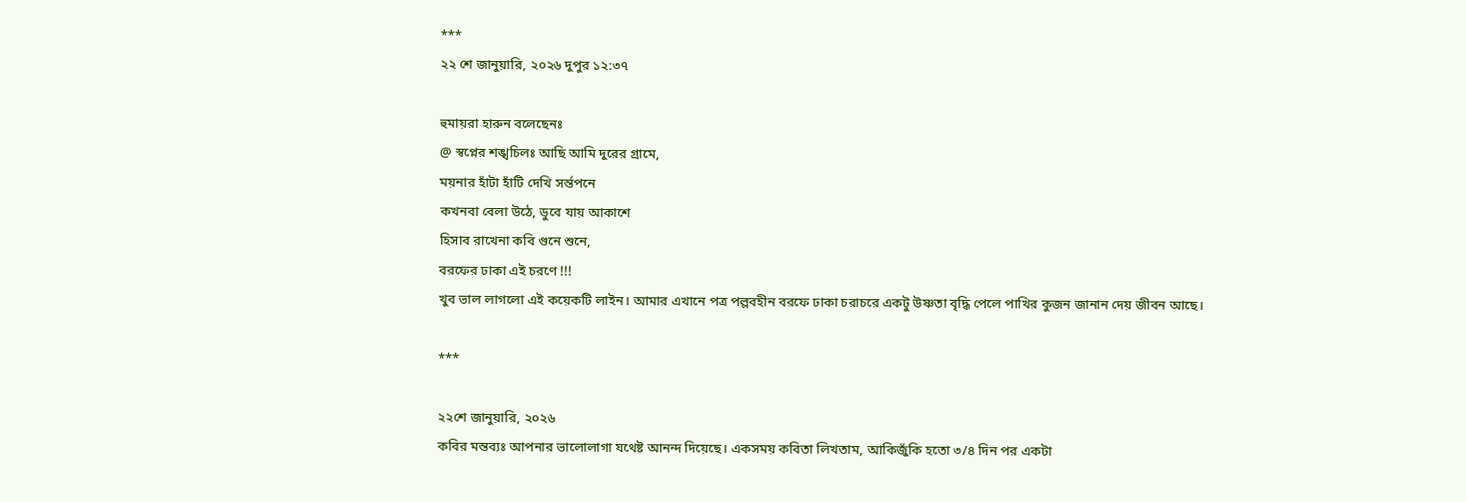***
২২ শে জানুয়ারি, ২০২৬ দুপুর ১২:৩৭

হুমায়রা হারুন বলেছেনঃ
@ স্বপ্নের শঙ্খচিলঃ আছি আমি দুরের গ্রামে,
ময়নার হাঁটা হাঁটি দেখি সর্ন্তপনে
কখনবা বেলা উঠে, ডুবে যায় আকাশে
হিসাব রাখেনা কবি গুনে শুনে,
বরফের ঢাকা এই চরণে !!!
খুব ভাল লাগলো এই কয়েকটি লাইন। আমার এখানে পত্র পল্লবহীন বরফে ঢাকা চরাচরে একটু উষ্ণতা বৃদ্ধি পেলে পাখির কুজন জানান দেয় জীবন আছে।

***

২২শে জানুয়ারি, ২০২৬
কবির মন্তব্যঃ আপনার ভালোলাগা যথেষ্ট আনন্দ দিয়েছে। একসময় কবিতা লিখতাম, আকিজুঁকি হতো ৩/৪ দিন পর একটা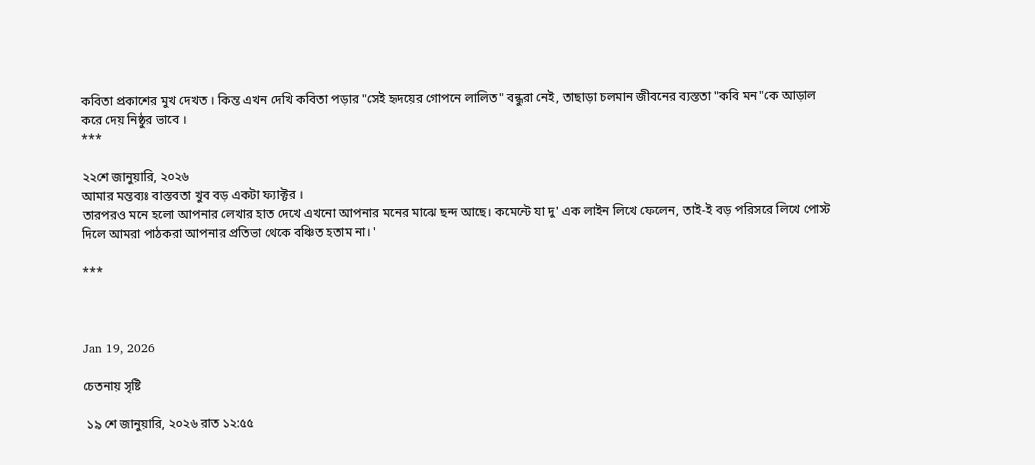কবিতা প্রকাশের মুখ দেখত । কিন্ত এখন দেখি কবিতা পড়ার "সেই হৃদয়ের গোপনে লালিত" বন্ধুরা নেই, তাছাড়া চলমান জীবনের ব্যস্ততা "কবি মন"কে আড়াল করে দেয় নিষ্ঠুর ভাবে ।
***

২২শে জানুয়ারি, ২০২৬
আমার মন্তব্যঃ বাস্তবতা খুব বড় একটা ফ্যাক্টর ।
তারপরও মনে হলো আপনার লেখার হাত দেখে এখনো আপনার মনের মাঝে ছন্দ আছে। কমেন্টে যা দু' এক লাইন লিখে ফেলেন, তাই-ই বড় পরিসরে লিখে পোস্ট দিলে আমরা পাঠকরা আপনার প্রতিভা থেকে বঞ্চিত হতাম না। '

***



Jan 19, 2026

চেতনায় সৃষ্টি

 ১৯ শে জানুয়ারি, ২০২৬ রাত ১২:৫৫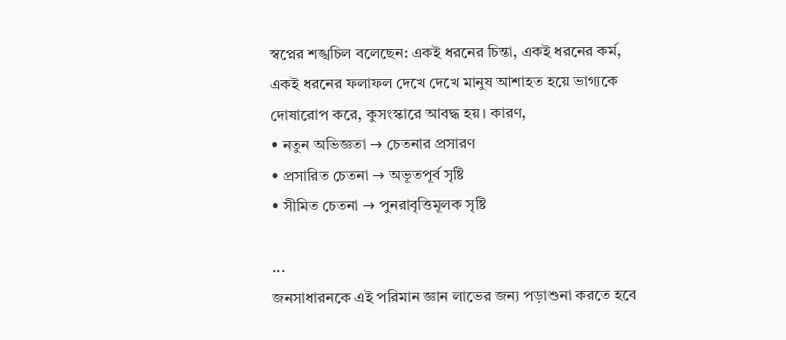স্বপ্নের শঙ্খচিল বলেছেন: একই ধরনের চিন্তা, একই ধরনের কর্ম, একই ধরনের ফলাফল দেখে দেখে মানুষ আশাহত হয়ে ভাগ্যকে দোষারোপ করে, কুসংস্কারে আবদ্ধ হয়। কারণ,
• নতুন অভিজ্ঞতা → চেতনার প্রসারণ
• প্রসারিত চেতনা → অভূতপূর্ব সৃষ্টি
• সীমিত চেতনা → পুনরাবৃত্তিমূলক সৃষ্টি

...
জনসাধারনকে এই পরিমান জ্ঞান লাভের জন্য পড়াশুনা করতে হবে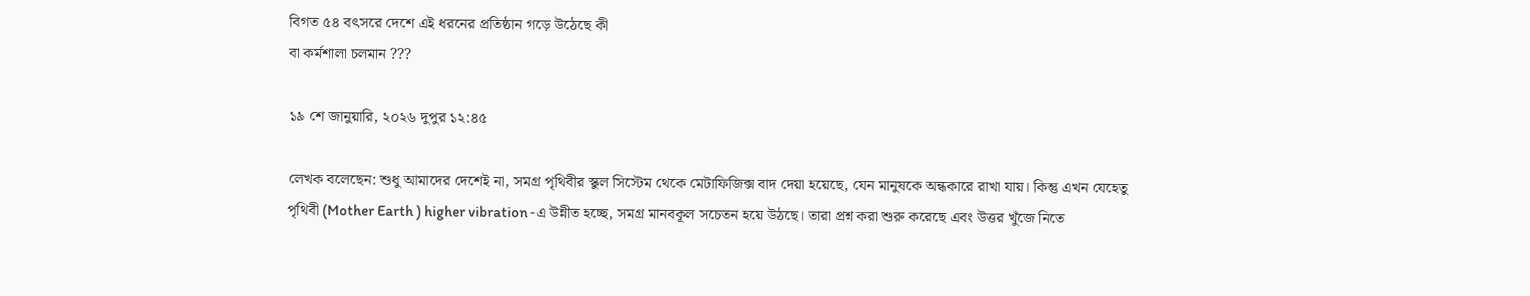বিগত ৫৪ বৎসরে দেশে এই ধরনের প্রতিষ্ঠান গড়ে উঠেছে কী
বা কর্মশালা চলমান ???

১৯ শে জানুয়ারি, ২০২৬ দুপুর ১২:৪৫

লেখক বলেছেন: শুধু আমাদের দেশেই না, সমগ্র পৃথিবীর স্কুল সিস্টেম থেকে মেটাফিজিক্স বাদ দেয়া হয়েছে, যেন মানুষকে অন্ধকারে রাখা যায়। কিন্তু এখন যেহেতু পৃথিবী (Mother Earth ) higher vibration -এ উন্নীত হচ্ছে, সমগ্র মানবকূল সচেতন হয়ে উঠছে। তারা প্রশ্ন করা শুরু করেছে এবং উত্তর খুঁজে নিতে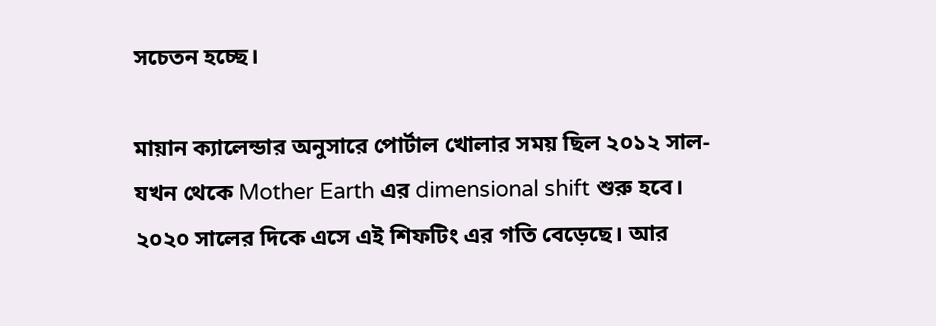সচেতন হচ্ছে।

মায়ান ক্যালেন্ডার অনুসারে পোর্টাল খোলার সময় ছিল ২০১২ সাল- যখন থেকে Mother Earth এর dimensional shift শুরু হবে। ২০২০ সালের দিকে এসে এই শিফটিং এর গতি বেড়েছে। আর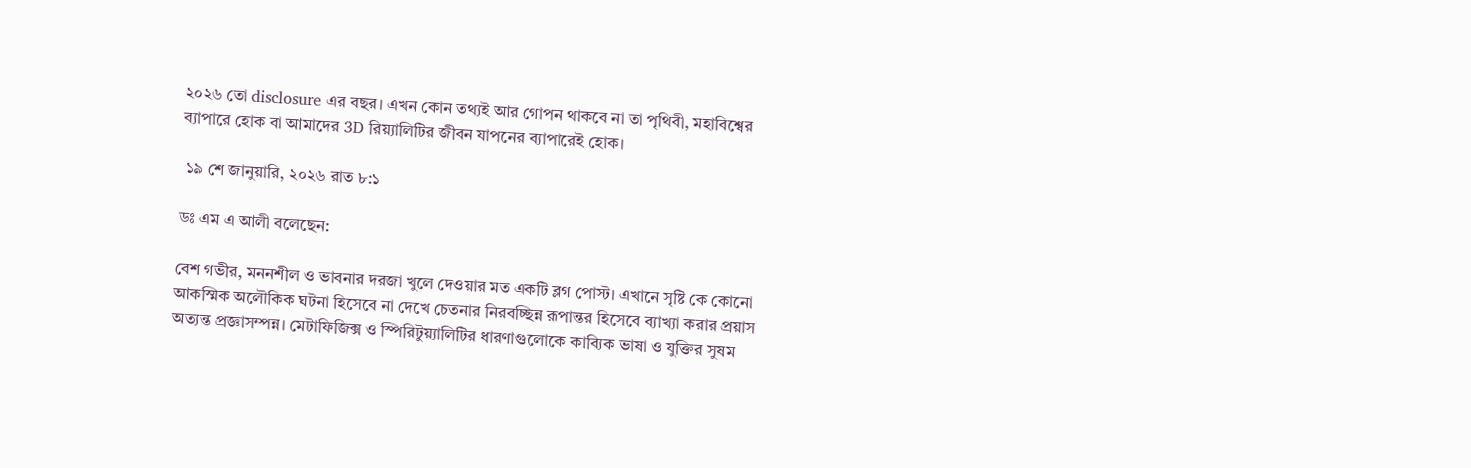২০২৬ তো disclosure এর বছর। এখন কোন তথ্যই আর গোপন থাকবে না তা পৃথিবী, মহাবিশ্বের ব্যাপারে হোক বা আমাদের 3D রিয়্যালিটির জীবন যাপনের ব্যাপারেই হোক।

 ১৯ শে জানুয়ারি, ২০২৬ রাত ৮:১

ডঃ এম এ আলী বলেছেন:

বেশ গভীর, মননশীল ও ভাবনার দরজা খুলে দেওয়ার মত একটি ব্লগ পোস্ট। এখানে সৃষ্টি কে কোনো
আকস্মিক অলৌকিক ঘটনা হিসেবে না দেখে চেতনার নিরবচ্ছিন্ন রূপান্তর হিসেবে ব্যাখ্যা করার প্রয়াস
অত্যন্ত প্রজ্ঞাসম্পন্ন। মেটাফিজিক্স ও স্পিরিটুয়্যালিটির ধারণাগুলোকে কাব্যিক ভাষা ও যুক্তির সুষম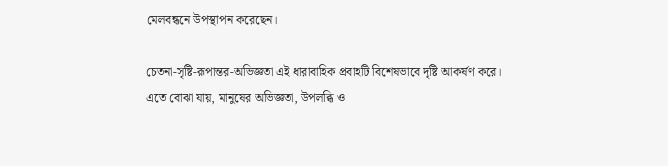মেলবন্ধনে উপস্থাপন করেছেন।

চেতনা-সৃষ্টি-রূপান্তর-অভিজ্ঞতা এই ধারাবাহিক প্রবাহটি বিশেষভাবে দৃষ্টি আকর্ষণ করে। এতে বোঝা যায়, মানুষের অভিজ্ঞতা, উপলব্ধি ও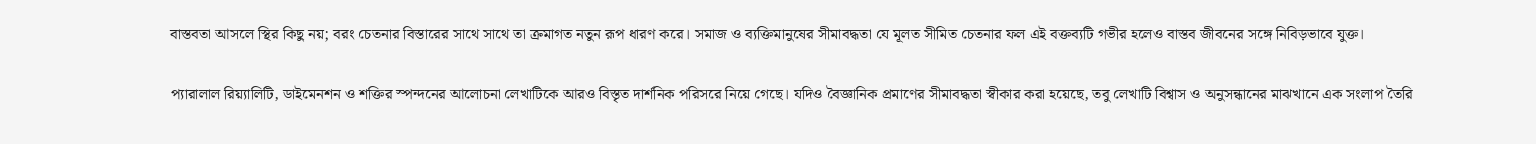বাস্তবতা আসলে স্থির কিছু নয়; বরং চেতনার বিস্তারের সাথে সাথে তা ক্রমাগত নতুন রূপ ধারণ করে। সমাজ ও ব্যক্তিমানুষের সীমাবদ্ধতা যে মূলত সীমিত চেতনার ফল এই বক্তব্যটি গভীর হলেও বাস্তব জীবনের সঙ্গে নিবিড়ভাবে যুক্ত।

প্যারালাল রিয়্যালিটি, ডাইমেনশন ও শক্তির স্পন্দনের আলোচনা লেখাটিকে আরও বিস্তৃত দার্শনিক পরিসরে নিয়ে গেছে। যদিও বৈজ্ঞানিক প্রমাণের সীমাবদ্ধতা স্বীকার করা হয়েছে, তবু লেখাটি বিশ্বাস ও অনুসন্ধানের মাঝখানে এক সংলাপ তৈরি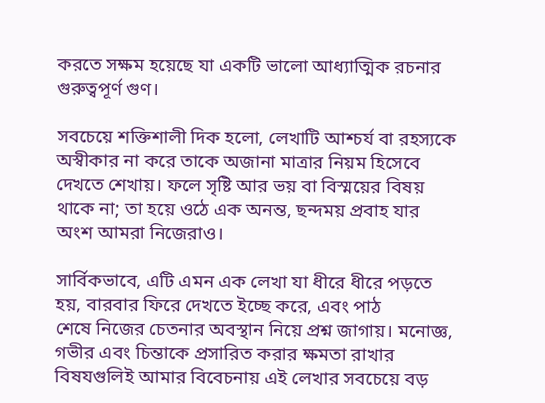করতে সক্ষম হয়েছে যা একটি ভালো আধ্যাত্মিক রচনার গুরুত্বপূর্ণ গুণ।

সবচেয়ে শক্তিশালী দিক হলো, লেখাটি আশ্চর্য বা রহস্যকে অস্বীকার না করে তাকে অজানা মাত্রার নিয়ম হিসেবে দেখতে শেখায়। ফলে সৃষ্টি আর ভয় বা বিস্ময়ের বিষয় থাকে না; তা হয়ে ওঠে এক অনন্ত, ছন্দময় প্রবাহ যার অংশ আমরা নিজেরাও।

সার্বিকভাবে, এটি এমন এক লেখা যা ধীরে ধীরে পড়তে হয়, বারবার ফিরে দেখতে ইচ্ছে করে, এবং পাঠ
শেষে নিজের চেতনার অবস্থান নিয়ে প্রশ্ন জাগায়। মনোজ্ঞ, গভীর এবং চিন্তাকে প্রসারিত করার ক্ষমতা রাখার বিষযগুলিই আমার বিবেচনায় এই লেখার সবচেয়ে বড়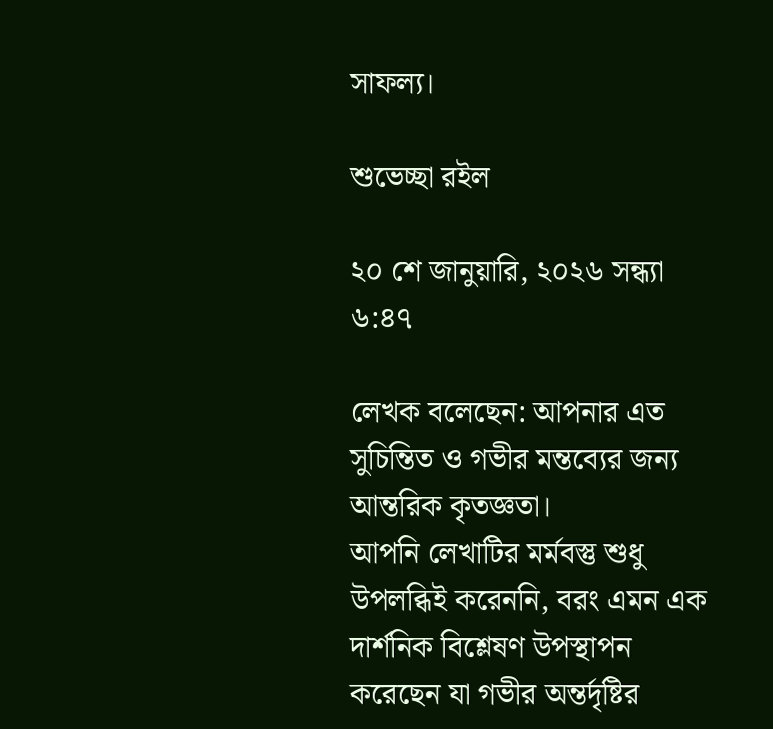সাফল্য।

শুভেচ্ছা রইল

২০ শে জানুয়ারি, ২০২৬ সন্ধ্যা ৬:৪৭

লেখক বলেছেন: আপনার এত সুচিন্তিত ও গভীর মন্তব্যের জন্য আন্তরিক কৃতজ্ঞতা।
আপনি লেখাটির মর্মবস্তু শুধু উপলব্ধিই করেননি, বরং এমন এক দার্শনিক বিশ্লেষণ উপস্থাপন করেছেন যা গভীর অন্তর্দৃষ্টির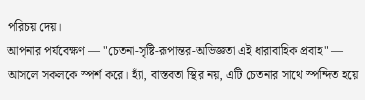পরিচয় দেয়।
আপনার পর্যবেক্ষণ — "চেতনা-সৃষ্টি-রূপান্তর-অভিজ্ঞতা এই ধারাবাহিক প্রবাহ" — আসলে সকলকে স্পর্শ করে। হ্যাঁ, বাস্তবতা স্থির নয়, এটি চেতনার সাথে স্পন্দিত হয়ে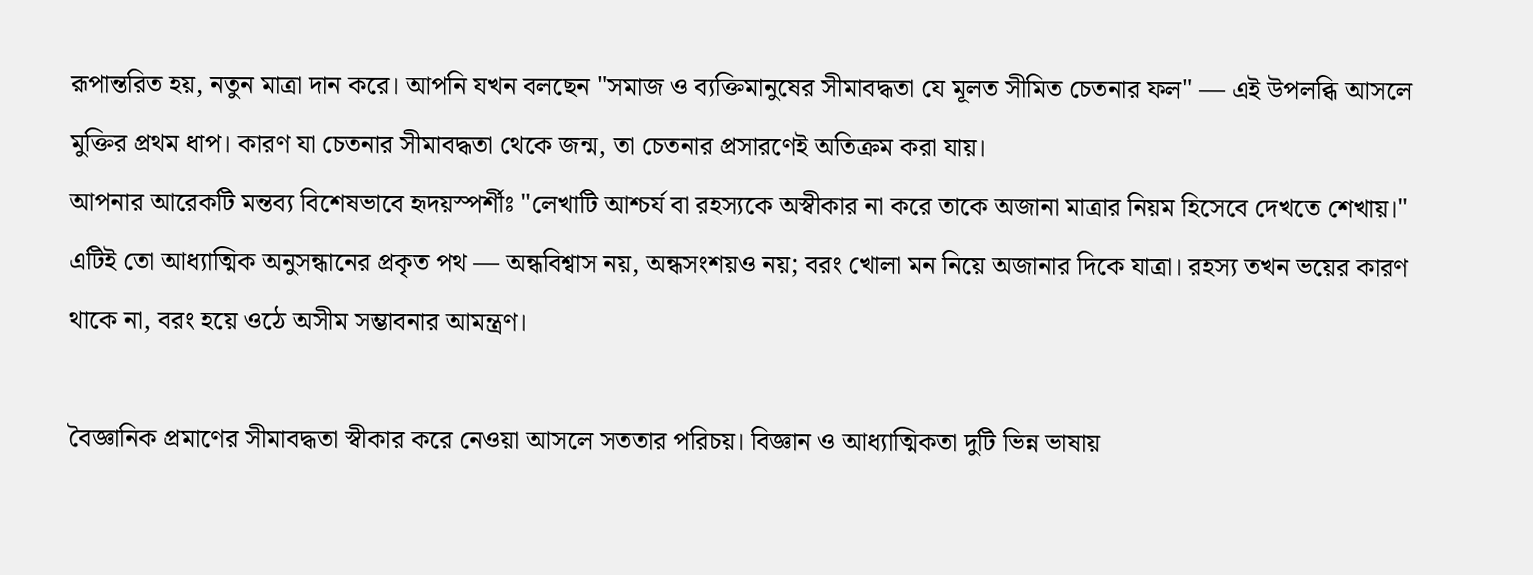রূপান্তরিত হয়, নতুন মাত্রা দান করে। আপনি যখন বলছেন "সমাজ ও ব্যক্তিমানুষের সীমাবদ্ধতা যে মূলত সীমিত চেতনার ফল" — এই উপলব্ধি আসলে মুক্তির প্রথম ধাপ। কারণ যা চেতনার সীমাবদ্ধতা থেকে জন্ম, তা চেতনার প্রসারণেই অতিক্রম করা যায়।
আপনার আরেকটি মন্তব্য বিশেষভাবে হৃদয়স্পর্শীঃ "লেখাটি আশ্চর্য বা রহস্যকে অস্বীকার না করে তাকে অজানা মাত্রার নিয়ম হিসেবে দেখতে শেখায়।" এটিই তো আধ্যাত্মিক অনুসন্ধানের প্রকৃত পথ — অন্ধবিশ্বাস নয়, অন্ধসংশয়ও নয়; বরং খোলা মন নিয়ে অজানার দিকে যাত্রা। রহস্য তখন ভয়ের কারণ থাকে না, বরং হয়ে ওঠে অসীম সম্ভাবনার আমন্ত্রণ।

বৈজ্ঞানিক প্রমাণের সীমাবদ্ধতা স্বীকার করে নেওয়া আসলে সততার পরিচয়। বিজ্ঞান ও আধ্যাত্মিকতা দুটি ভিন্ন ভাষায়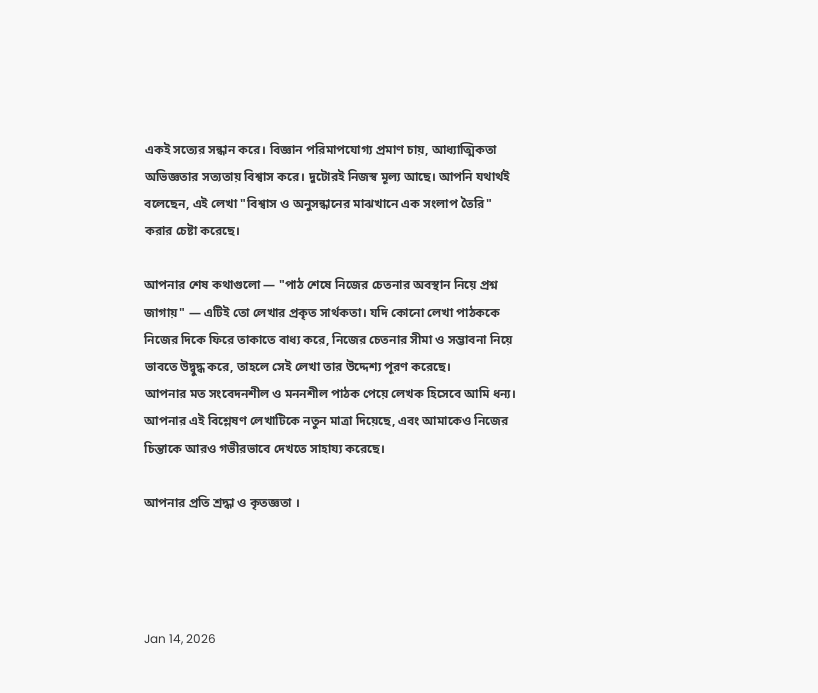একই সত্যের সন্ধান করে। বিজ্ঞান পরিমাপযোগ্য প্রমাণ চায়, আধ্যাত্মিকতা অভিজ্ঞতার সত্যতায় বিশ্বাস করে। দুটোরই নিজস্ব মূল্য আছে। আপনি যথার্থই বলেছেন, এই লেখা "বিশ্বাস ও অনুসন্ধানের মাঝখানে এক সংলাপ তৈরি" করার চেষ্টা করেছে।

আপনার শেষ কথাগুলো — "পাঠ শেষে নিজের চেতনার অবস্থান নিয়ে প্রশ্ন জাগায়" — এটিই তো লেখার প্রকৃত সার্থকতা। যদি কোনো লেখা পাঠককে নিজের দিকে ফিরে তাকাতে বাধ্য করে, নিজের চেতনার সীমা ও সম্ভাবনা নিয়ে ভাবতে উদ্বুদ্ধ করে, তাহলে সেই লেখা তার উদ্দেশ্য পূরণ করেছে।
আপনার মত সংবেদনশীল ও মননশীল পাঠক পেয়ে লেখক হিসেবে আমি ধন্য। আপনার এই বিশ্লেষণ লেখাটিকে নতুন মাত্রা দিয়েছে, এবং আমাকেও নিজের চিন্তাকে আরও গভীরভাবে দেখতে সাহায্য করেছে।

আপনার প্রতি শ্রদ্ধা ও কৃতজ্ঞতা ।




Jan 14, 2026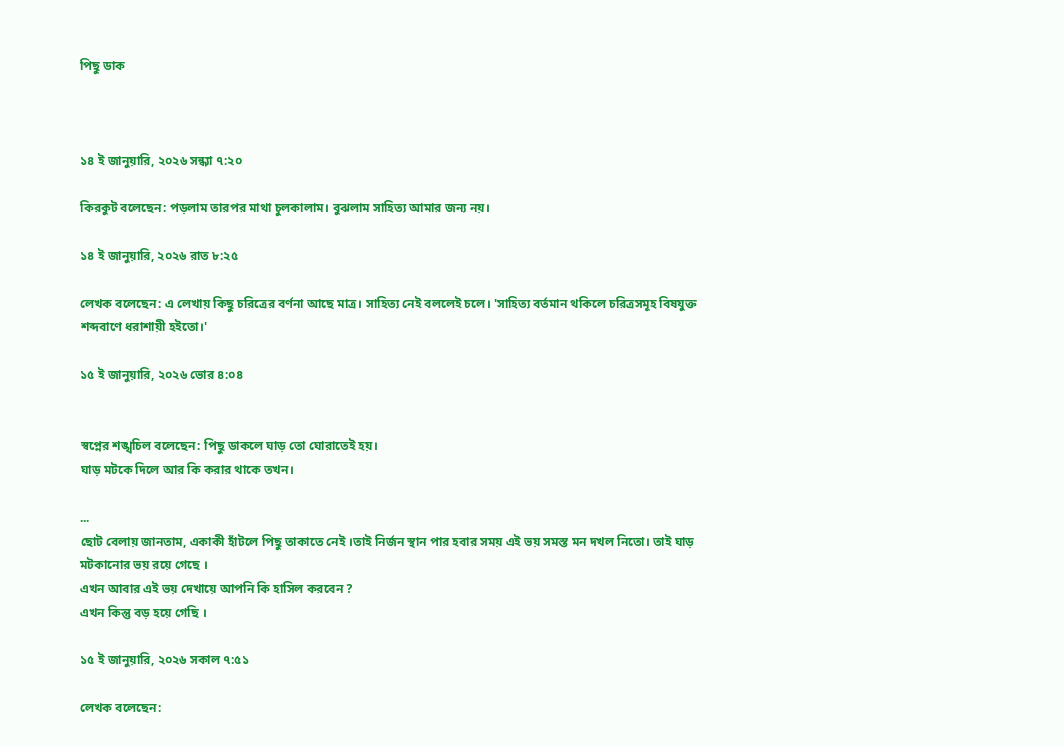পিছু ডাক



১৪ ই জানুয়ারি, ২০২৬ সন্ধ্যা ৭:২০

কিরকুট বলেছেন: পড়লাম তারপর মাথা চুলকালাম। বুঝলাম সাহিত্য আমার জন্য নয়।

১৪ ই জানুয়ারি, ২০২৬ রাত ৮:২৫

লেখক বলেছেন: এ লেখায় কিছু চরিত্রের বর্ণনা আছে মাত্র। সাহিত্য নেই বললেই চলে। 'সাহিত্য বর্তমান থকিলে চরিত্রসমূহ বিষযুক্ত শব্দবাণে ধরাশায়ী হইতো।'

১৫ ই জানুয়ারি, ২০২৬ ভোর ৪:০৪


স্বপ্নের শঙ্খচিল বলেছেন: পিছু ডাকলে ঘাড় তো ঘোরাতেই হয়।
ঘাড় মটকে দিলে আর কি করার থাকে তখন।

...
ছোট বেলায় জানতাম, একাকী হাঁটলে পিছু তাকাতে নেই ।তাই নির্জন স্থান পার হবার সময় এই ভয় সমস্ত মন দখল নিতো। তাই ঘাড় মটকানোর ভয় রয়ে গেছে ।
এখন আবার এই ভয় দেখায়ে আপনি কি হাসিল করবেন ?
এখন কিন্তু বড় হয়ে গেছি ।

১৫ ই জানুয়ারি, ২০২৬ সকাল ৭:৫১

লেখক বলেছেন: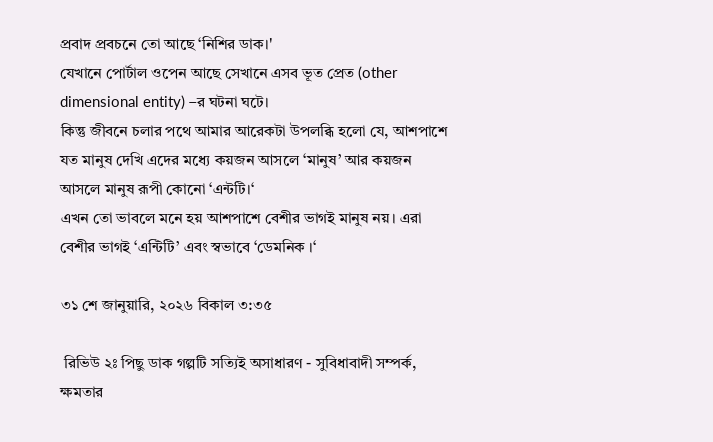প্রবাদ প্রবচনে তো আছে ‘নিশির ডাক।'
যেখানে পোর্টাল ওপেন আছে সেখানে এসব ভূত প্রেত (other dimensional entity) –র ঘটনা ঘটে।
কিন্তু জীবনে চলার পথে আমার আরেকটা উপলব্ধি হলো যে, আশপাশে যত মানুষ দেখি এদের মধ্যে কয়জন আসলে ‘মানুষ’ আর কয়জন আসলে মানুষ রূপী কোনো ‘এন্টটি।‘
এখন তো ভাবলে মনে হয় আশপাশে বেশীর ভাগই মানুষ নয়। এরা বেশীর ভাগই ‘এন্টিটি’ এবং স্বভাবে ‘ডেমনিক ।‘

৩১ শে জানুয়ারি, ২০২৬ বিকাল ৩:৩৫

 রিভিউ ২ঃ পিছু ডাক গল্পটি সত্যিই অসাধারণ - সুবিধাবাদী সম্পর্ক, ক্ষমতার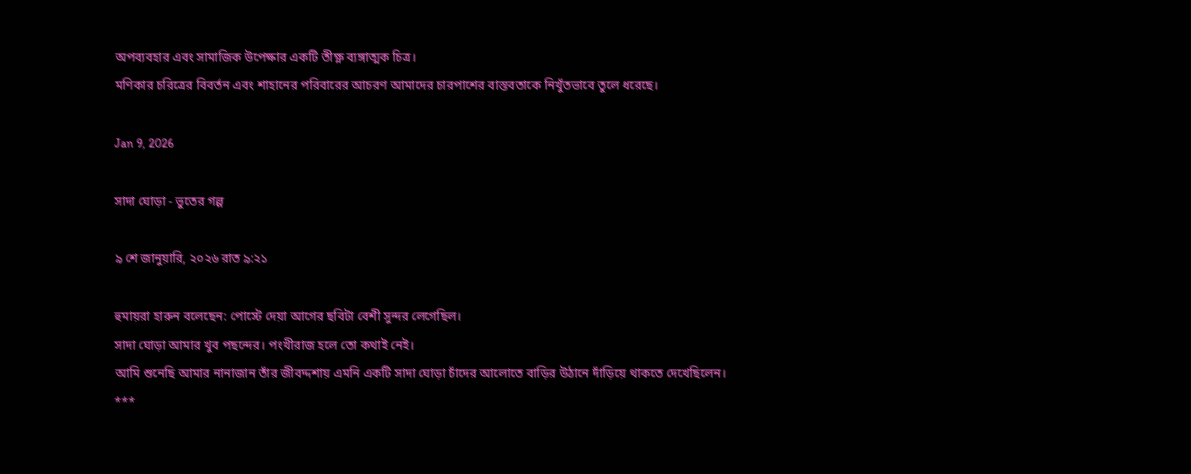অপব্যবহার এবং সামাজিক উপেক্ষার একটি তীক্ষ্ণ ব্যঙ্গাত্মক চিত্র।
মণিকার চরিত্রের বিবর্তন এবং শাহানের পরিবারের আচরণ আমাদের চারপাশের বাস্তবতাকে নিখুঁতভাবে তুলে ধরেছে।

Jan 9, 2026

সাদা ঘোড়া - ভুতের গল্প

৯ শে জানুয়ারি, ২০২৬ রাত ৯:২১

হুমায়রা হারুন বলেছেন: পোস্টে দেয়া আগের ছবিটা বেশী সুন্দর লেগেছিল।
সাদা ঘোড়া আমার খুব পছন্দের। পংখীরাজ হলে তো কথাই নেই।
আমি শুনেছি আমার নানাজান তাঁর জীবদ্দশায় এমনি একটি সাদা ঘোড়া চাঁদের আলোতে বাড়ির উঠানে দাঁড়িয়ে থাকতে দেখেছিলেন।
***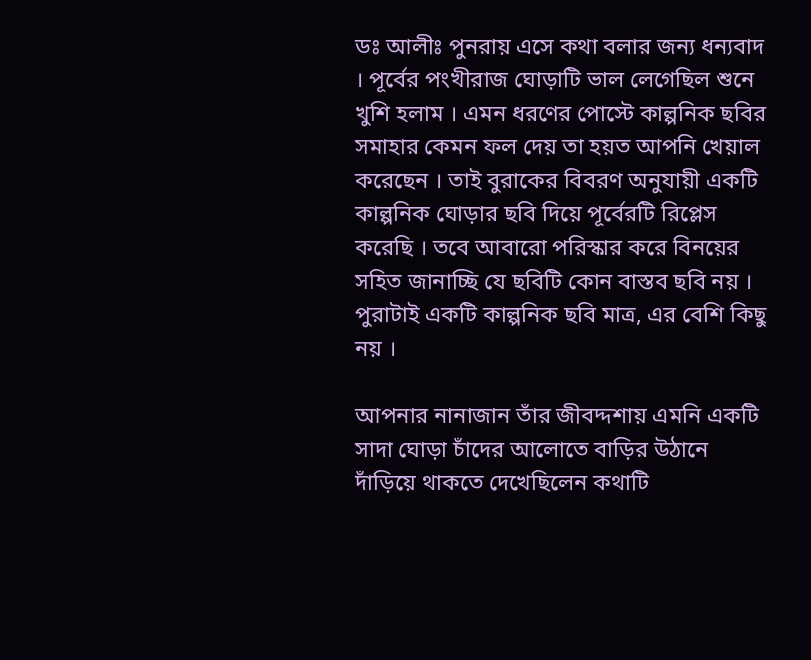ডঃ আলীঃ পুনরায় এসে কথা বলার জন্য ধন্যবাদ । পূর্বের পংখীরাজ ঘোড়াটি ভাল লেগেছিল শুনে খুশি হলাম । এমন ধরণের পোস্টে কাল্পনিক ছবির সমাহার কেমন ফল দেয় তা হয়ত আপনি খেয়াল করেছেন । তাই বুরাকের বিবরণ অনুযায়ী একটি কাল্পনিক ঘোড়ার ছবি দিয়ে পূর্বেরটি রিপ্লেস করেছি । তবে আবারো পরিস্কার করে বিনয়ের সহিত জানাচ্ছি যে ছবিটি কোন বাস্তব ছবি নয় । পুরাটাই একটি কাল্পনিক ছবি মাত্র, এর বেশি কিছু নয় ।

আপনার নানাজান তাঁর জীবদ্দশায় এমনি একটি সাদা ঘোড়া চাঁদের আলোতে বাড়ির উঠানে দাঁড়িয়ে থাকতে দেখেছিলেন কথাটি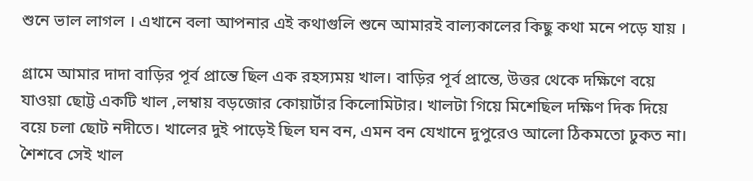শুনে ভাল লাগল । এখানে বলা আপনার এই কথাগুলি শুনে আমারই বাল্যকালের কিছু কথা মনে পড়ে যায় ।

গ্রামে আমার দাদা বাড়ির পূর্ব প্রান্তে ছিল এক রহস্যময় খাল। বাড়ির পূর্ব প্রান্তে, উত্তর থেকে দক্ষিণে বয়ে যাওয়া ছোট্ট একটি খাল ,লম্বায় বড়জোর কোয়ার্টার কিলোমিটার। খালটা গিয়ে মিশেছিল দক্ষিণ দিক দিয়ে বয়ে চলা ছোট নদীতে। খালের দুই পাড়েই ছিল ঘন বন, এমন বন যেখানে দুপুরেও আলো ঠিকমতো ঢুকত না।
শৈশবে সেই খাল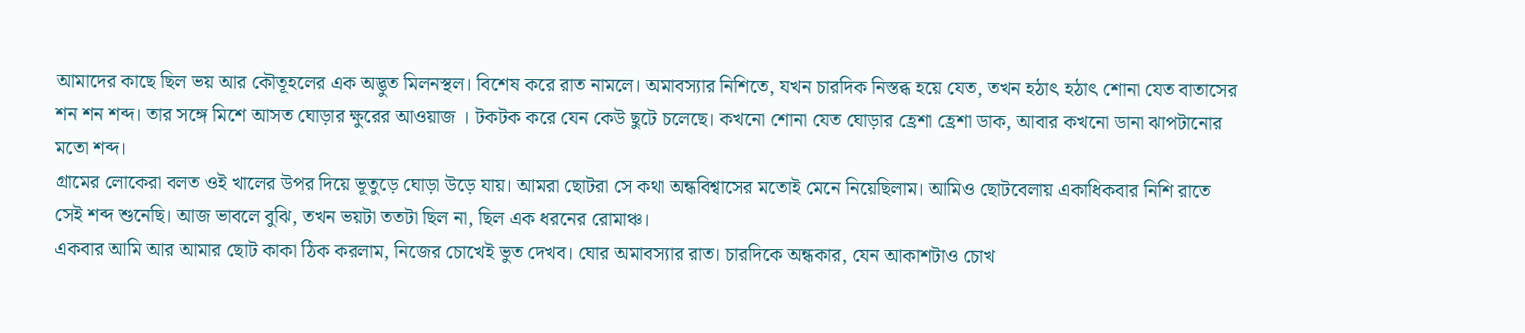আমাদের কাছে ছিল ভয় আর কৌতূহলের এক অদ্ভুত মিলনস্থল। বিশেষ করে রাত নামলে। অমাবস্যার নিশিতে, যখন চারদিক নিস্তব্ধ হয়ে যেত, তখন হঠাৎ হঠাৎ শোনা যেত বাতাসের শন শন শব্দ। তার সঙ্গে মিশে আসত ঘোড়ার ক্ষুরের আওয়াজ । টকটক করে যেন কেউ ছুটে চলেছে। কখনো শোনা যেত ঘোড়ার হ্রেশা হ্রেশা ডাক, আবার কখনো ডানা ঝাপটানোর মতো শব্দ।
গ্রামের লোকেরা বলত ওই খালের উপর দিয়ে ভূতুড়ে ঘোড়া উড়ে যায়। আমরা ছোটরা সে কথা অন্ধবিশ্বাসের মতোই মেনে নিয়েছিলাম। আমিও ছোটবেলায় একাধিকবার নিশি রাতে সেই শব্দ শুনেছি। আজ ভাবলে বুঝি, তখন ভয়টা ততটা ছিল না, ছিল এক ধরনের রোমাঞ্চ।
একবার আমি আর আমার ছোট কাকা ঠিক করলাম, নিজের চোখেই ভুত দেখব। ঘোর অমাবস্যার রাত। চারদিকে অন্ধকার, যেন আকাশটাও চোখ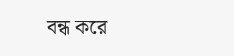বন্ধ করে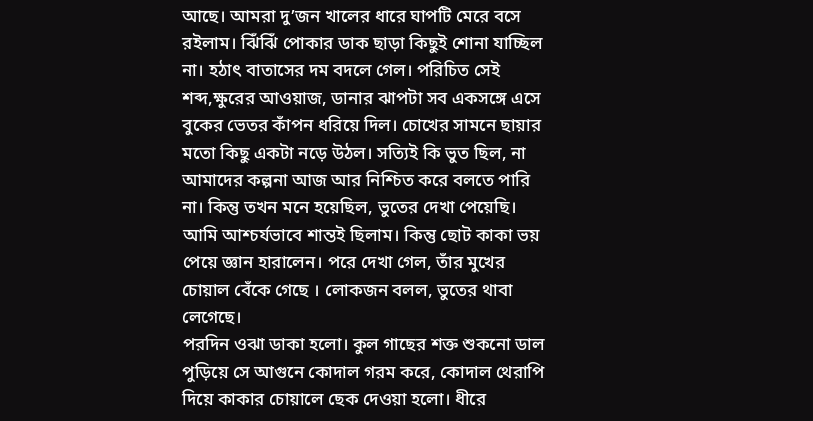আছে। আমরা দু’জন খালের ধারে ঘাপটি মেরে বসে রইলাম। ঝিঁঝিঁ পোকার ডাক ছাড়া কিছুই শোনা যাচ্ছিল না। হঠাৎ বাতাসের দম বদলে গেল। পরিচিত সেই শব্দ,ক্ষুরের আওয়াজ, ডানার ঝাপটা সব একসঙ্গে এসে বুকের ভেতর কাঁপন ধরিয়ে দিল। চোখের সামনে ছায়ার মতো কিছু একটা নড়ে উঠল। সত্যিই কি ভুত ছিল, না আমাদের কল্পনা আজ আর নিশ্চিত করে বলতে পারি না। কিন্তু তখন মনে হয়েছিল, ভুতের দেখা পেয়েছি। আমি আশ্চর্যভাবে শান্তই ছিলাম। কিন্তু ছোট কাকা ভয় পেয়ে জ্ঞান হারালেন। পরে দেখা গেল, তাঁর মুখের চোয়াল বেঁকে গেছে । লোকজন বলল, ভুতের থাবা লেগেছে।
পরদিন ওঝা ডাকা হলো। কুল গাছের শক্ত শুকনো ডাল পুড়িয়ে সে আগুনে কোদাল গরম করে, কোদাল থেরাপি দিয়ে কাকার চোয়ালে ছেক দেওয়া হলো। ধীরে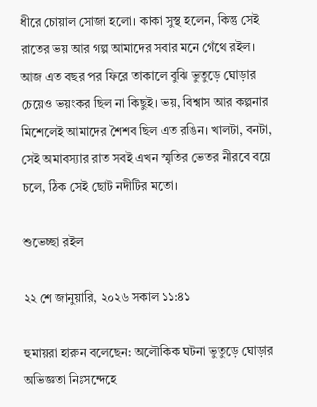ধীরে চোয়াল সোজা হলো। কাকা সুস্থ হলেন, কিন্তু সেই রাতের ভয় আর গল্প আমাদের সবার মনে গেঁথে রইল।
আজ এত বছর পর ফিরে তাকালে বুঝি ভুতুড়ে ঘোড়ার চেয়েও ভয়ংকর ছিল না কিছুই। ভয়, বিশ্বাস আর কল্পনার মিশেলেই আমাদের শৈশব ছিল এত রঙিন। খালটা, বনটা, সেই অমাবস্যার রাত সবই এখন স্মৃতির ভেতর নীরবে বয়ে চলে, ঠিক সেই ছোট নদীটির মতো।

শুভেচ্ছা রইল

২২ শে জানুয়ারি, ২০২৬ সকাল ১১:৪১

হুমায়রা হারুন বলেছেন: অলৌকিক ঘটনা ভুতুড়ে ঘোড়ার অভিজ্ঞতা নিঃসন্দেহে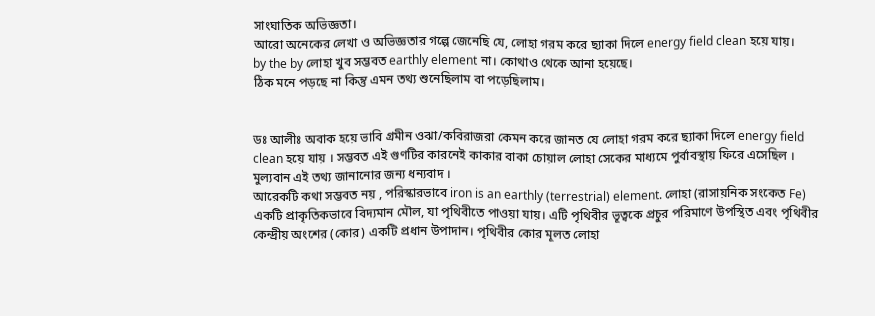সাংঘাতিক অভিজ্ঞতা।
আরো অনেকের লেখা ও অভিজ্ঞতার গল্পে জেনেছি যে, লোহা গরম করে ছ্যাকা দিলে energy field clean হয়ে যায়।
by the by লোহা খুব সম্ভবত earthly element না। কোথাও থেকে আনা হয়েছে।
ঠিক মনে পড়ছে না কিন্তু এমন তথ্য শুনেছিলাম বা পড়েছিলাম।


ডঃ আলীঃ অবাক হয়ে ভাবি গ্রমীন ওঝা/কবিরাজরা কেমন করে জানত যে লোহা গরম করে ছ্যাকা দিলে energy field clean হয়ে যায় । সম্ভবত এই গুণটির কারনেই কাকার বাকা চোয়াল লোহা সেকের মাধ্যমে পুর্বাবস্থায় ফিরে এসেছিল । মুল্যবান এই তথ্য জানানোর জন্য ধন্যবাদ ।
আরেকটি কথা সম্ভবত নয় , পরিস্কারভাবে iron is an earthly (terrestrial) element. লোহা (রাসায়নিক সংকেত Fe) একটি প্রাকৃতিকভাবে বিদ্যমান মৌল, যা পৃথিবীতে পাওয়া যায়। এটি পৃথিবীর ভূত্বকে প্রচুর পরিমাণে উপস্থিত এবং পৃথিবীর কেন্দ্রীয় অংশের (কোর) একটি প্রধান উপাদান। পৃথিবীর কোর মূলত লোহা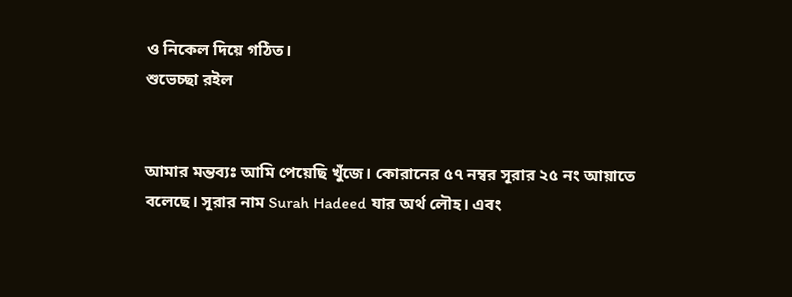ও নিকেল দিয়ে গঠিত।
শুভেচ্ছা রইল


আমার মন্তব্যঃ আমি পেয়েছি খুঁজে। কোরানের ৫৭ নম্বর সূরার ২৫ নং আয়াতে বলেছে। সূরার নাম Surah Hadeed যার অর্থ লৌহ। এবং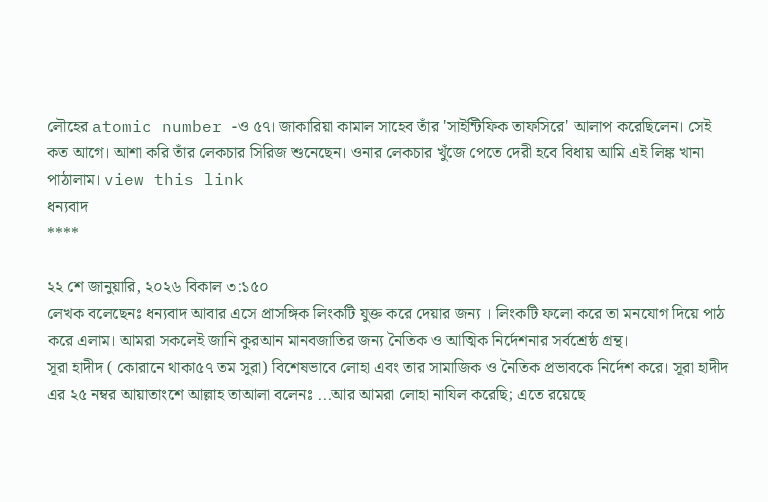লৌহের atomic number -ও ৫৭। জাকারিয়া কামাল সাহেব তাঁর 'সাইন্টিফিক তাফসিরে' আলাপ করেছিলেন। সেই কত আগে। আশা করি তাঁর লেকচার সিরিজ শুনেছেন। ওনার লেকচার খুঁজে পেতে দেরী হবে বিধায় আমি এই লিঙ্ক খানা পাঠালাম। view this link
ধন্যবাদ
****

২২ শে জানুয়ারি, ২০২৬ বিকাল ৩:১৫০
লেখক বলেছেনঃ ধন্যবাদ আবার এসে প্রাসঙ্গিক লিংকটি যুক্ত করে দেয়ার জন্য । লিংকটি ফলো করে তা মনযোগ দিয়ে পাঠ করে এলাম। আমরা সকলেই জানি কুরআন মানবজাতির জন্য নৈতিক ও আত্মিক নির্দেশনার সর্বশ্রেষ্ঠ গ্রন্থ।
সূরা হাদীদ ( কোরানে থাকা৫৭ তম সুরা) বিশেষভাবে লোহা এবং তার সামাজিক ও নৈতিক প্রভাবকে নির্দেশ করে। সূরা হাদীদ এর ২৫ নম্বর আয়াতাংশে আল্লাহ তাআলা বলেনঃ ...আর আমরা লোহা নাযিল করেছি; এতে রয়েছে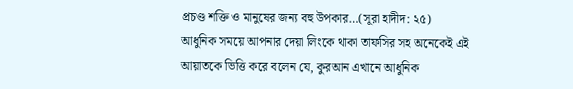প্রচণ্ড শক্তি ও মানুষের জন্য বহু উপকার…(সূরা হাদীদ: ২৫)
আধুনিক সময়ে আপনার দেয়া লিংকে থাকা তাফসির সহ অনেকেই এই আয়াতকে ভিত্তি করে বলেন যে, কুরআন এখানে আধুনিক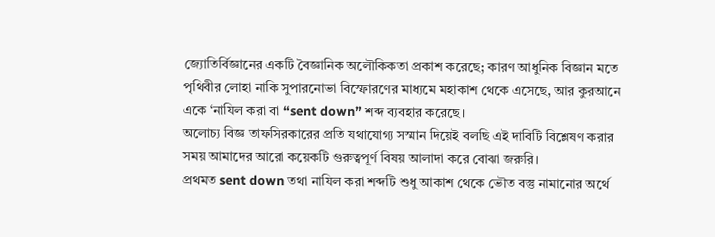জ্যোতির্বিজ্ঞানের একটি বৈজ্ঞানিক অলৌকিকতা প্রকাশ করেছে; কারণ আধুনিক বিজ্ঞান মতে পৃথিবীর লোহা নাকি সুপারনোভা বিস্ফোরণের মাধ্যমে মহাকাশ থেকে এসেছে, আর কুরআনে একে ‘নাযিল করা বা “sent down” শব্দ ব্যবহার করেছে।
অলোচ্য বিজ্ঞ তাফসিরকারের প্রতি যথাযোগ্য সস্মান দিয়েই বলছি এই দাবিটি বিশ্লেষণ করার সময় আমাদের আরো কয়েকটি গুরুত্বপূর্ণ বিষয় আলাদা করে বোঝা জরুরি।
প্রথমত sent down তথা নাযিল করা শব্দটি শুধু আকাশ থেকে ভৌত বস্তু নামানোর অর্থে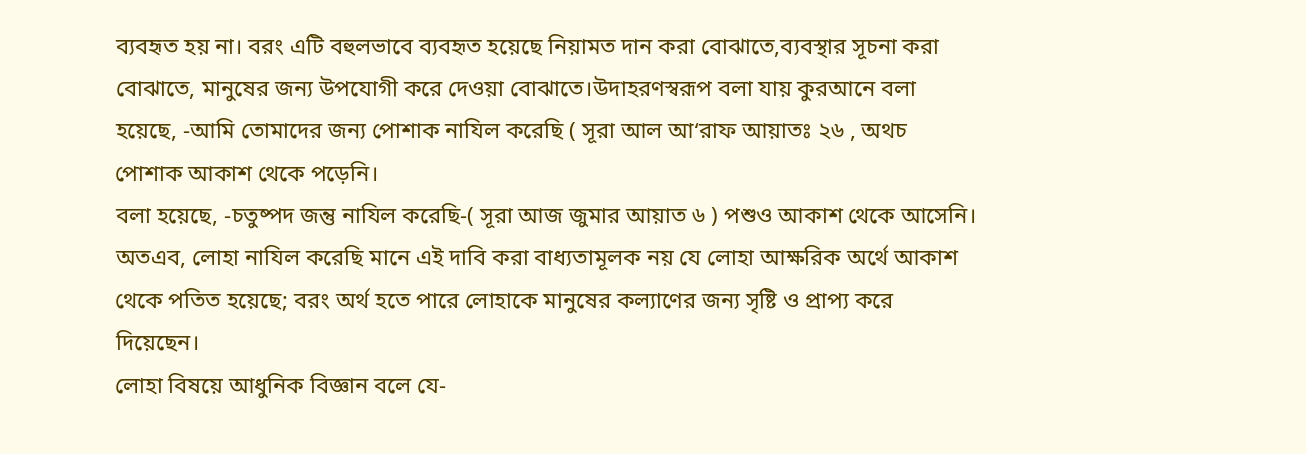ব্যবহৃত হয় না। বরং এটি বহুলভাবে ব্যবহৃত হয়েছে নিয়ামত দান করা বোঝাতে,ব্যবস্থার সূচনা করা বোঝাতে, মানুষের জন্য উপযোগী করে দেওয়া বোঝাতে।উদাহরণস্বরূপ বলা যায় কুরআনে বলা হয়েছে, -আমি তোমাদের জন্য পোশাক নাযিল করেছি ( সূরা আল আ‘রাফ আয়াতঃ ২৬ , অথচ পোশাক আকাশ থেকে পড়েনি।
বলা হয়েছে, -চতুষ্পদ জন্তু নাযিল করেছি-( সূরা আজ জুমার আয়াত ৬ ) পশুও আকাশ থেকে আসেনি। অতএব, লোহা নাযিল করেছি মানে এই দাবি করা বাধ্যতামূলক নয় যে লোহা আক্ষরিক অর্থে আকাশ থেকে পতিত হয়েছে; বরং অর্থ হতে পারে লোহাকে মানুষের কল্যাণের জন্য সৃষ্টি ও প্রাপ্য করে দিয়েছেন।
লোহা বিষয়ে আধুনিক বিজ্ঞান বলে যে-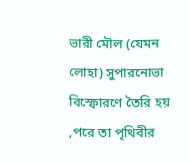ভারী মৌল (যেমন লোহা) সুপারনোভা বিস্ফোরণে তৈরি হয় ,পরে তা পৃথিবীর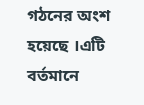গঠনের অংশ হয়েছে ।এটি বর্তমানে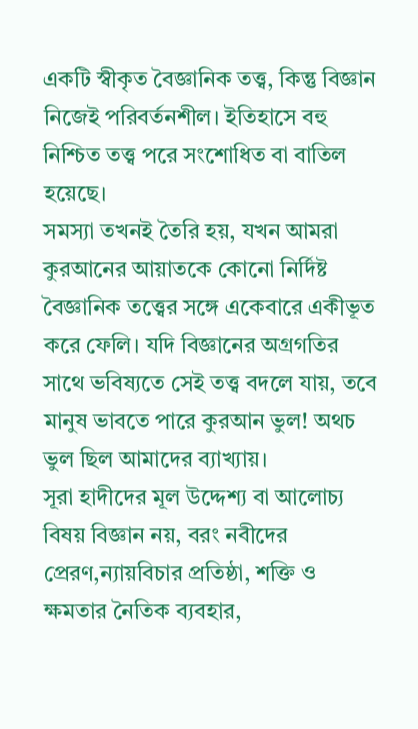একটি স্বীকৃত বৈজ্ঞানিক তত্ত্ব, কিন্তু বিজ্ঞান নিজেই পরিবর্তনশীল। ইতিহাসে বহু নিশ্চিত তত্ত্ব পরে সংশোধিত বা বাতিল হয়েছে।
সমস্যা তখনই তৈরি হয়, যখন আমরা কুরআনের আয়াতকে কোনো নির্দিষ্ট বৈজ্ঞানিক তত্ত্বের সঙ্গে একেবারে একীভূত করে ফেলি। যদি বিজ্ঞানের অগ্রগতির সাথে ভবিষ্যতে সেই তত্ত্ব বদলে যায়, তবে মানুষ ভাবতে পারে কুরআন ভুল! অথচ ভুল ছিল আমাদের ব্যাখ্যায়।
সূরা হাদীদের মূল উদ্দেশ্য বা আলোচ্য বিষয় বিজ্ঞান নয়, বরং নবীদের প্রেরণ,ন্যায়বিচার প্রতিষ্ঠা, শক্তি ও ক্ষমতার নৈতিক ব্যবহার,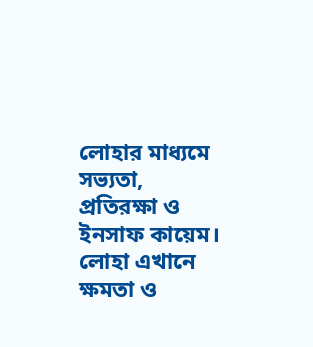লোহার মাধ্যমে সভ্যতা, প্রতিরক্ষা ও ইনসাফ কায়েম। লোহা এখানে ক্ষমতা ও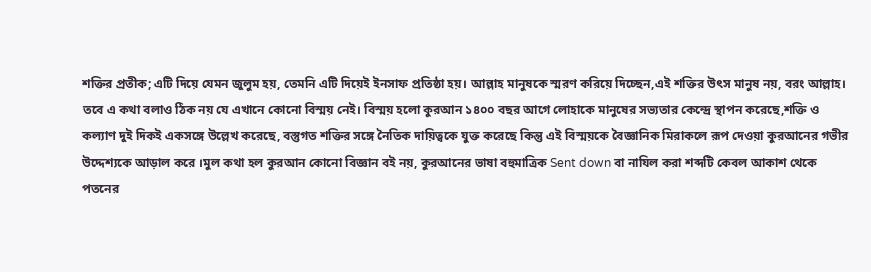শক্তির প্রতীক; এটি দিয়ে যেমন জুলুম হয়, তেমনি এটি দিয়েই ইনসাফ প্রতিষ্ঠা হয়। আল্লাহ মানুষকে স্মরণ করিয়ে দিচ্ছেন,এই শক্তির উৎস মানুষ নয়, বরং আল্লাহ।
তবে এ কথা বলাও ঠিক নয় যে এখানে কোনো বিস্ময় নেই। বিস্ময় হলো কুরআন ১৪০০ বছর আগে লোহাকে মানুষের সভ্যতার কেন্দ্রে স্থাপন করেছে,শক্তি ও কল্যাণ দুই দিকই একসঙ্গে উল্লেখ করেছে, বস্তুগত শক্তির সঙ্গে নৈতিক দায়িত্বকে যুক্ত করেছে কিন্তু এই বিস্ময়কে বৈজ্ঞানিক মিরাকলে রূপ দেওয়া কুরআনের গভীর উদ্দেশ্যকে আড়াল করে ।মুল কথা হল কুরআন কোনো বিজ্ঞান বই নয়, কুরআনের ভাষা বহুমাত্রিক Sent down বা নাযিল করা শব্দটি কেবল আকাশ থেকে পতনের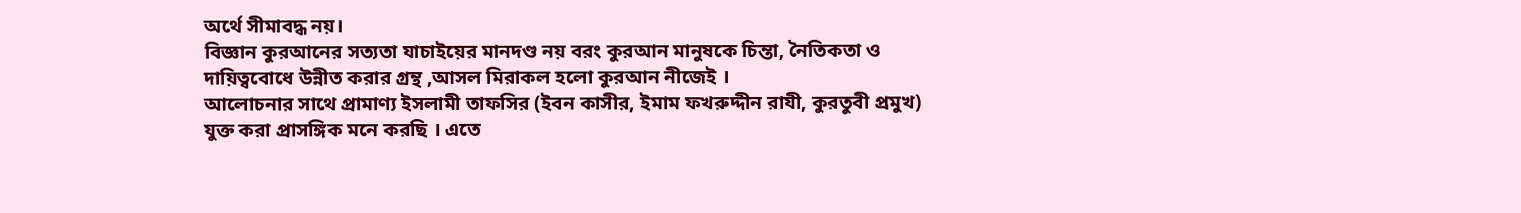অর্থে সীমাবদ্ধ নয়।
বিজ্ঞান কুরআনের সত্যতা যাচাইয়ের মানদণ্ড নয় বরং কুরআন মানুষকে চিন্তা, নৈতিকতা ও দায়িত্ববোধে উন্নীত করার গ্রন্থ ,আসল মিরাকল হলো কুরআন নীজেই ।
আলোচনার সাথে প্রামাণ্য ইসলামী তাফসির (ইবন কাসীর, ইমাম ফখরুদ্দীন রাযী, কুরতুবী প্রমুখ) যুক্ত করা প্রাসঙ্গিক মনে করছি । এতে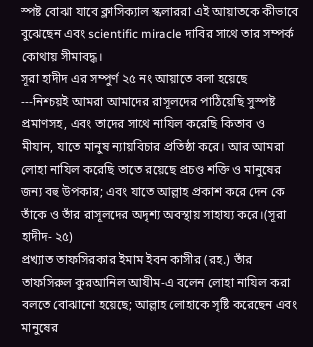স্পষ্ট বোঝা যাবে ক্লাসিক্যাল স্কলাররা এই আয়াতকে কীভাবে বুঝেছেন এবং scientific miracle দাবির সাথে তার সম্পর্ক কোথায় সীমাবদ্ধ।
সূরা হাদীদ এর সম্পুর্ণ ২৫ নং আয়াতে বলা হয়েছে  ---নিশ্চয়ই আমরা আমাদের রাসূলদের পাঠিয়েছি সুস্পষ্ট প্রমাণসহ, এবং তাদের সাথে নাযিল করেছি কিতাব ও মীযান, যাতে মানুষ ন্যায়বিচার প্রতিষ্ঠা করে। আর আমরা লোহা নাযিল করেছি তাতে রয়েছে প্রচণ্ড শক্তি ও মানুষের জন্য বহু উপকার; এবং যাতে আল্লাহ প্রকাশ করে দেন কে তাঁকে ও তাঁর রাসূলদের অদৃশ্য অবস্থায় সাহায্য করে।(সূরা হাদীদ- ২৫)
প্রখ্যাত তাফসিরকার ইমাম ইবন কাসীর (রহ.) তাঁর তাফসিরুল কুরআনিল আযীম-এ বলেন লোহা নাযিল করা বলতে বোঝানো হয়েছে; আল্লাহ লোহাকে সৃষ্টি করেছেন এবং মানুষের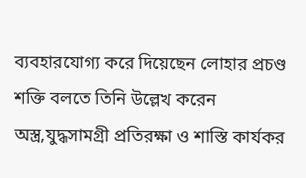ব্যবহারযোগ্য করে দিয়েছেন লোহার প্রচণ্ড শক্তি বলতে তিনি উল্লেখ করেন অস্ত্র,যুদ্ধসামগ্রী প্রতিরক্ষা ও শাস্তি কার্যকর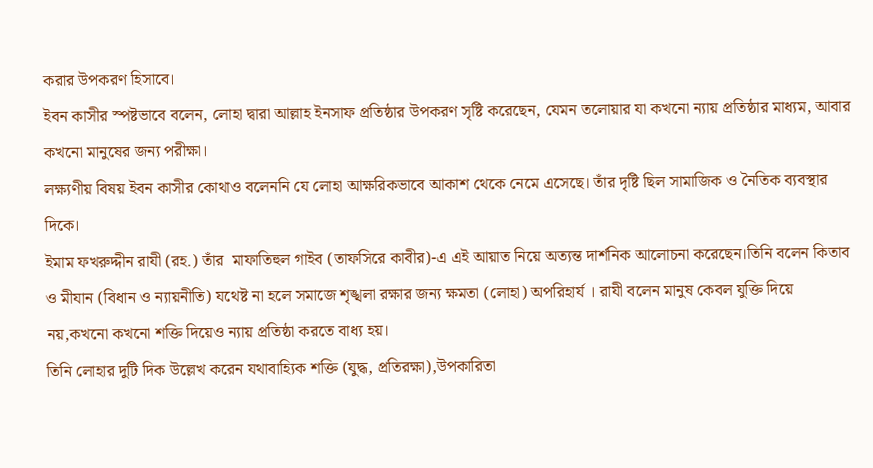করার উপকরণ হিসাবে।
ইবন কাসীর স্পষ্টভাবে বলেন, লোহা দ্বারা আল্লাহ ইনসাফ প্রতিষ্ঠার উপকরণ সৃষ্টি করেছেন, যেমন তলোয়ার যা কখনো ন্যায় প্রতিষ্ঠার মাধ্যম, আবার কখনো মানুষের জন্য পরীক্ষা।
লক্ষ্যণীয় বিষয় ইবন কাসীর কোথাও বলেননি যে লোহা আক্ষরিকভাবে আকাশ থেকে নেমে এসেছে। তাঁর দৃষ্টি ছিল সামাজিক ও নৈতিক ব্যবস্থার দিকে।
ইমাম ফখরুদ্দীন রাযী (রহ.) তাঁর  মাফাতিহুল গাইব (তাফসিরে কাবীর)-এ এই আয়াত নিয়ে অত্যন্ত দার্শনিক আলোচনা করেছেন।তিনি বলেন কিতাব ও মীযান (বিধান ও ন্যায়নীতি) যথেষ্ট না হলে সমাজে শৃঙ্খলা রক্ষার জন্য ক্ষমতা (লোহা) অপরিহার্য । রাযী বলেন মানুষ কেবল যুক্তি দিয়ে নয়,কখনো কখনো শক্তি দিয়েও ন্যায় প্রতিষ্ঠা করতে বাধ্য হয়।
তিনি লোহার দুটি দিক উল্লেখ করেন যথাবাহ্যিক শক্তি (যুদ্ধ, প্রতিরক্ষা),উপকারিতা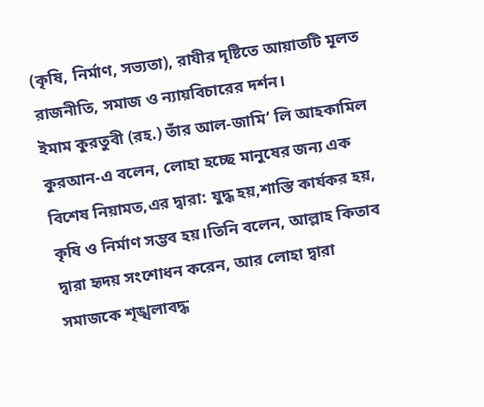(কৃষি, নির্মাণ, সভ্যতা), রাযীর দৃষ্টিতে আয়াতটি মূলত রাজনীতি, সমাজ ও ন্যায়বিচারের দর্শন।
ইমাম কুরতুবী (রহ.) তাঁর আল-জামি‘ লি আহকামিল কুরআন-এ বলেন, লোহা হচ্ছে মানুষের জন্য এক বিশেষ নিয়ামত,এর দ্বারা: যুদ্ধ হয়,শাস্তি কার্যকর হয়, কৃষি ও নির্মাণ সম্ভব হয়।তিনি বলেন, আল্লাহ কিতাব দ্বারা হৃদয় সংশোধন করেন, আর লোহা দ্বারা সমাজকে শৃঙ্খলাবদ্ধ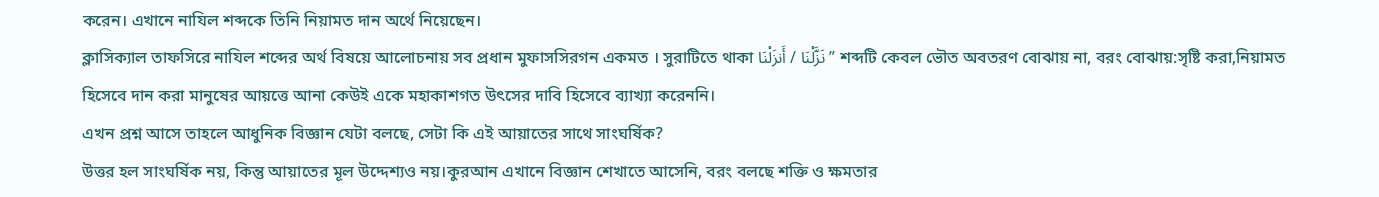করেন। এখানে নাযিল শব্দকে তিনি নিয়ামত দান অর্থে নিয়েছেন।
ক্লাসিক্যাল তাফসিরে নাযিল শব্দের অর্থ বিষয়ে আলোচনায় সব প্রধান মুফাসসিরগন একমত । সুরাটিতে থাকা نَزَّلْنَا / أَنزَلْنَا” শব্দটি কেবল ভৌত অবতরণ বোঝায় না, বরং বোঝায়:সৃষ্টি করা,নিয়ামত হিসেবে দান করা মানুষের আয়ত্তে আনা কেউই একে মহাকাশগত উৎসের দাবি হিসেবে ব্যাখ্যা করেননি।
এখন প্রশ্ন আসে তাহলে আধুনিক বিজ্ঞান যেটা বলছে, সেটা কি এই আয়াতের সাথে সাংঘর্ষিক?
উত্তর হল সাংঘর্ষিক নয়, কিন্তু আয়াতের মূল উদ্দেশ্যও নয়।কুরআন এখানে বিজ্ঞান শেখাতে আসেনি, বরং বলছে শক্তি ও ক্ষমতার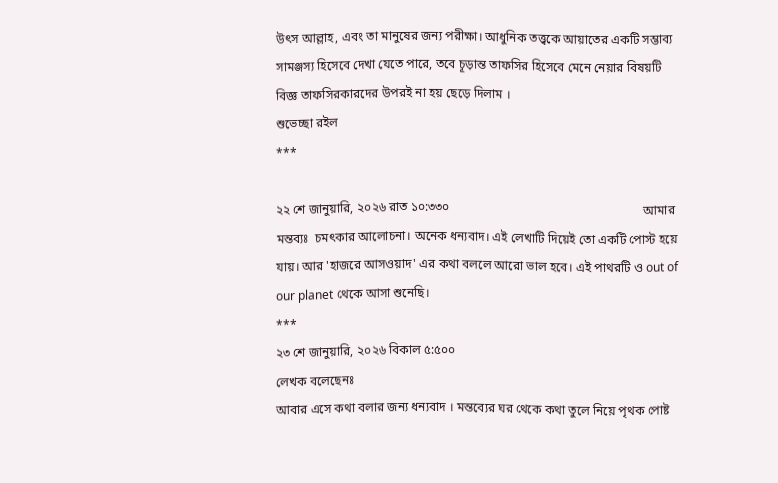উৎস আল্লাহ, এবং তা মানুষের জন্য পরীক্ষা। আধুনিক তত্ত্বকে আয়াতের একটি সম্ভাব্য সামঞ্জস্য হিসেবে দেখা যেতে পারে, তবে চূড়ান্ত তাফসির হিসেবে মেনে নেয়ার বিষয়টি বিজ্ঞ তাফসিরকারদের উপরই না হয় ছেড়ে দিলাম ।
শুভেচ্ছা রইল
***

২২ শে জানুয়ারি, ২০২৬ রাত ১০:৩৩০                                                              আমার মন্তব্যঃ  চমৎকার আলোচনা। অনেক ধন্যবাদ। এই লেখাটি দিয়েই তো একটি পোস্ট হয়ে যায়। আর 'হাজরে আসওয়াদ' এর কথা বললে আরো ভাল হবে। এই পাথরটি ও out of our planet থেকে আসা শুনেছি।
***
২৩ শে জানুয়ারি, ২০২৬ বিকাল ৫:৫০০
লেখক বলেছেনঃ
আবার এসে কথা বলার জন্য ধন্যবাদ । মন্তব্যের ঘর থেকে কথা তুলে নিয়ে পৃথক পোষ্ট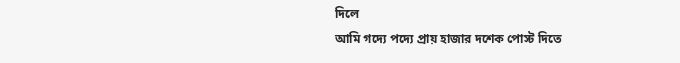দিলে
আমি গদ্যে পদ্যে প্রায় হাজার দশেক পোস্ট দিতে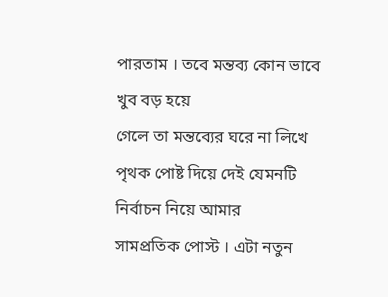পারতাম । তবে মন্তব্য কোন ভাবে খুব বড় হয়ে
গেলে তা মন্তব্যের ঘরে না লিখে পৃথক পোষ্ট দিয়ে দেই যেমনটি নির্বাচন নিয়ে আমার
সামপ্রতিক পোস্ট । এটা নতুন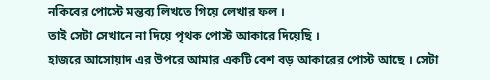নকিবের পোস্টে মন্তব্য লিখতে গিয়ে লেখার ফল ।
তাই সেটা সেখানে না দিয়ে পৃথক পোস্ট আকারে দিয়েছি ।
হাজরে আসোয়াদ এর উপরে আমার একটি বেশ বড় আকারের পোস্ট আছে । সেটা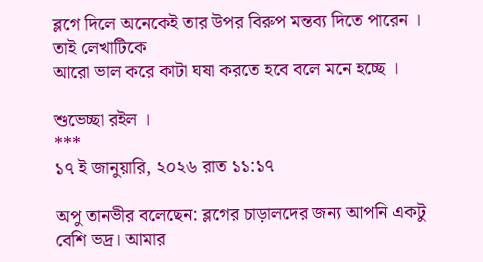ব্লগে দিলে অনেকেই তার উপর বিরুপ মন্তব্য দিতে পারেন । তাই লেখাটিকে
আরো ভাল করে কাটা ঘষা করতে হবে বলে মনে হচ্ছে ।

শুভেচ্ছা রইল ।
***
১৭ ই জানুয়ারি, ২০২৬ রাত ১১:১৭

অপু তানভীর বলেছেন: ব্লগের চাড়ালদের জন্য আপনি একটু বেশি ভদ্র। আমার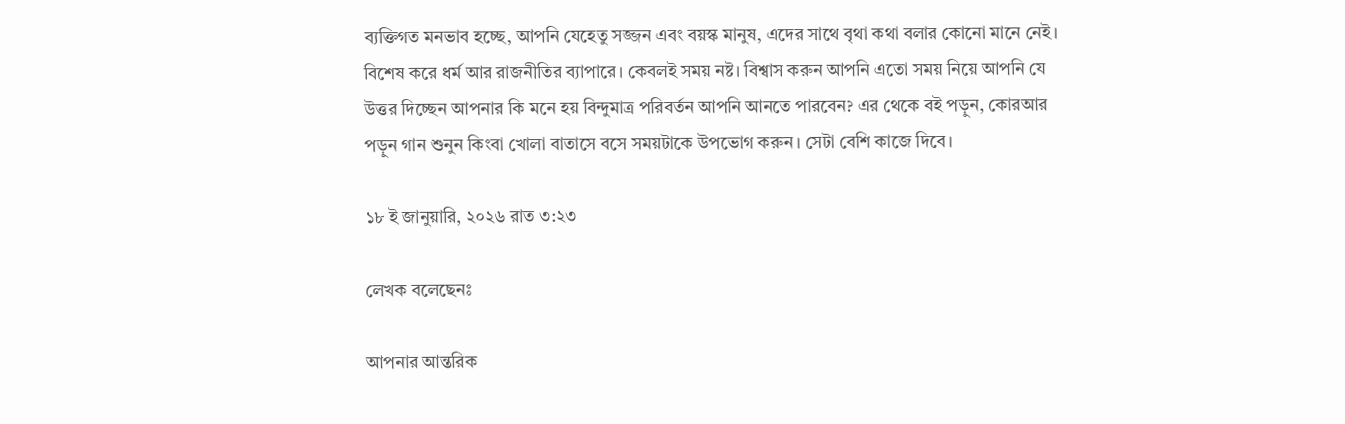ব্যক্তিগত মনভাব হচ্ছে, আপনি যেহেতু সজ্জন এবং বয়স্ক মানুষ, এদের সাথে বৃথা কথা বলার কোনো মানে নেই। বিশেষ করে ধর্ম আর রাজনীতির ব্যাপারে। কেবলই সময় নষ্ট। বিশ্বাস করুন আপনি এতো সময় নিয়ে আপনি যে উত্তর দিচ্ছেন আপনার কি মনে হয় বিন্দুমাত্র পরিবর্তন আপনি আনতে পারবেন? এর থেকে বই পড়ুন, কোরআর পড়ুন গান শুনুন কিংবা খোলা বাতাসে বসে সময়টাকে উপভোগ করুন। সেটা বেশি কাজে দিবে।

১৮ ই জানুয়ারি, ২০২৬ রাত ৩:২৩

লেখক বলেছেনঃ

আপনার আন্তরিক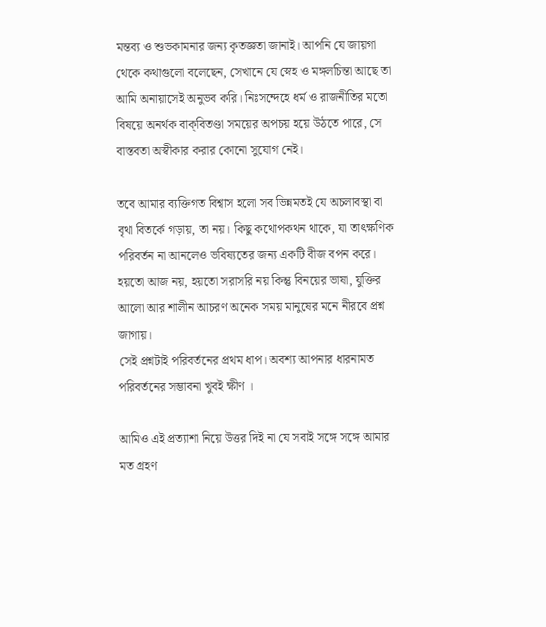মন্তব্য ও শুভকামনার জন্য কৃতজ্ঞতা জানাই। আপনি যে জায়গা থেকে কথাগুলো বলেছেন, সেখানে যে স্নেহ ও মঙ্গলচিন্তা আছে তা আমি অনায়াসেই অনুভব করি। নিঃসন্দেহে ধর্ম ও রাজনীতির মতো বিষয়ে অনর্থক বাক্‌বিতণ্ডা সময়ের অপচয় হয়ে উঠতে পারে, সে বাস্তবতা অস্বীকার করার কোনো সুযোগ নেই।

তবে আমার ব্যক্তিগত বিশ্বাস হলো সব ভিন্নমতই যে অচলাবস্থা বা বৃথা বিতর্কে গড়ায়, তা নয়। কিছু কথোপকথন থাকে, যা তাৎক্ষণিক পরিবর্তন না আনলেও ভবিষ্যতের জন্য একটি বীজ বপন করে। হয়তো আজ নয়, হয়তো সরাসরি নয় কিন্তু বিনয়ের ভাষা, যুক্তির আলো আর শালীন আচরণ অনেক সময় মানুষের মনে নীরবে প্রশ্ন জাগায়।
সেই প্রশ্নটাই পরিবর্তনের প্রথম ধাপ। অবশ্য আপনার ধারনামত পরিবর্তনের সম্ভাবনা খুবই ক্ষীণ ।

আমিও এই প্রত্যাশা নিয়ে উত্তর দিই না যে সবাই সঙ্গে সঙ্গে আমার মত গ্রহণ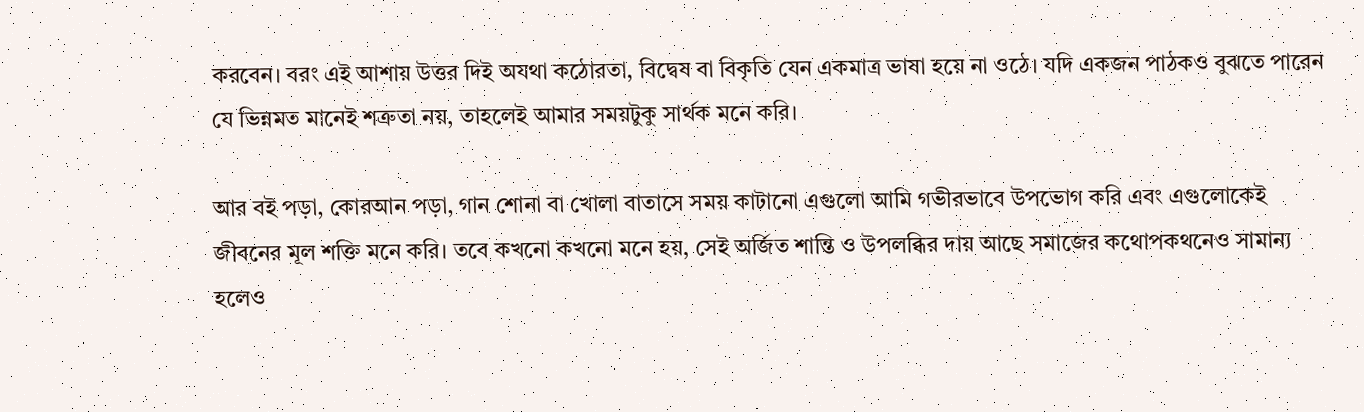করবেন। বরং এই আশায় উত্তর দিই অযথা কঠোরতা, বিদ্বেষ বা বিকৃতি যেন একমাত্র ভাষা হয়ে না ওঠে। যদি একজন পাঠকও বুঝতে পারেন যে ভিন্নমত মানেই শত্রুতা নয়, তাহলেই আমার সময়টুকু সার্থক মনে করি।

আর বই পড়া, কোরআন পড়া, গান শোনা বা খোলা বাতাসে সময় কাটানো এগুলো আমি গভীরভাবে উপভোগ করি এবং এগুলোকেই জীবনের মূল শক্তি মনে করি। তবে কখনো কখনো মনে হয়, সেই অর্জিত শান্তি ও উপলব্ধির দায় আছে সমাজের কথোপকথনেও সামান্য হলেও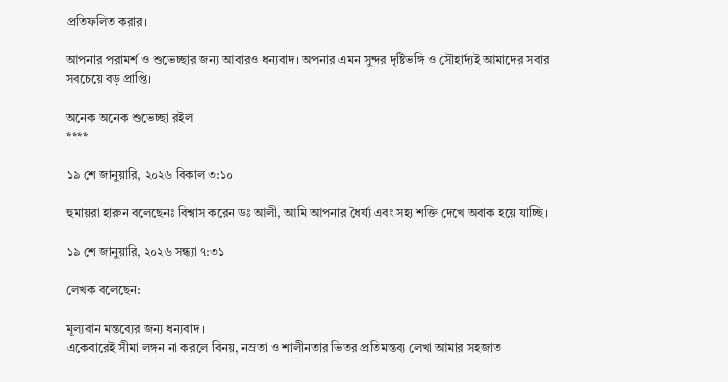প্রতিফলিত করার।

আপনার পরামর্শ ও শুভেচ্ছার জন্য আবারও ধন্যবাদ। অপনার এমন সুন্দর দৃষ্টিভঙ্গি ও সৌহার্দ্যই আমাদের সবার সবচেয়ে বড় প্রাপ্তি।

অনেক অনেক শুভেচ্ছা রইল
****

১৯ শে জানুয়ারি, ২০২৬ বিকাল ৩:১০

হুমায়রা হারুন বলেছেনঃ বিশ্বাস করেন ডঃ আলী, আমি আপনার ধৈর্য্য এবং সহ্য শক্তি দেখে অবাক হয়ে যাচ্ছি।

১৯ শে জানুয়ারি, ২০২৬ সন্ধ্যা ৭:৩১

লেখক বলেছেন:

মূল্যবান মন্তব্যের জন্য ধন্যবাদ ।
একেবারেই সীমা লঙ্গন না করলে বিনয়, নম্রতা ও শালীনতার ভিতর প্রতিমন্তব্য লেখা আমার সহজাত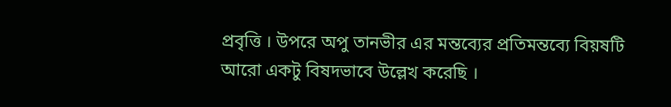প্রবৃত্তি । উপরে অপু তানভীর এর মন্তব্যের প্রতিমন্তব্যে বিয়ষটি আরো একটু বিষদভাবে উল্লেখ করেছি ।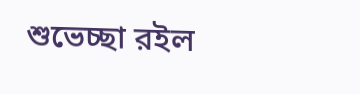শুভেচ্ছা রইল